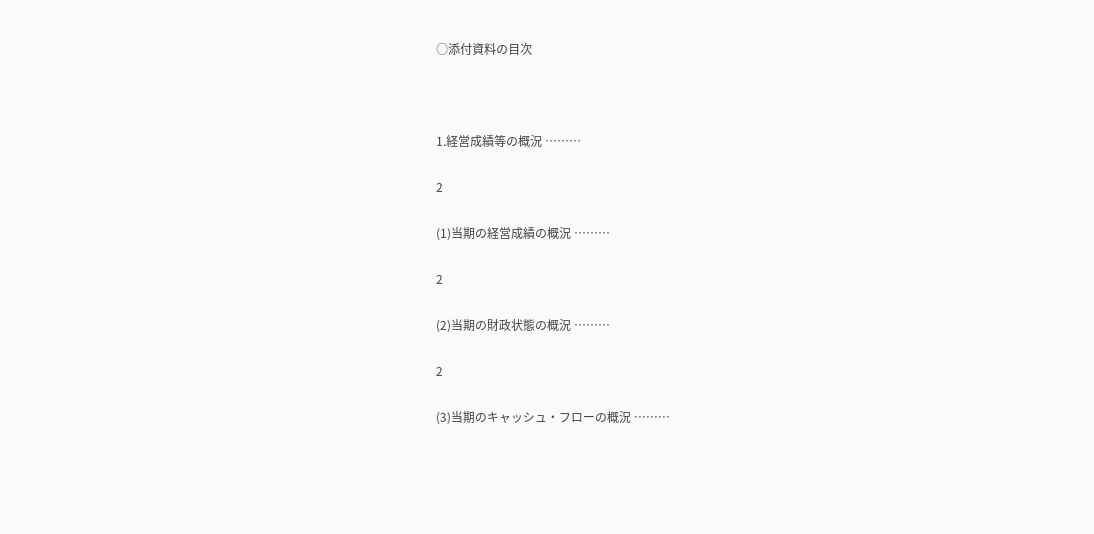○添付資料の目次



1.経営成績等の概況 ………

2

(1)当期の経営成績の概況 ………

2

(2)当期の財政状態の概況 ………

2

(3)当期のキャッシュ・フローの概況 ………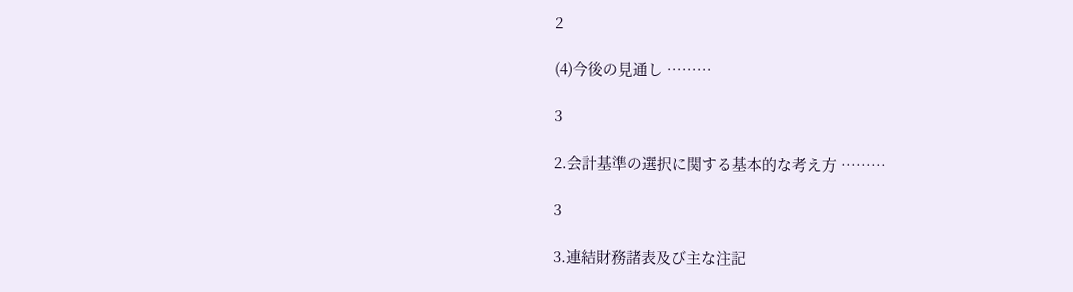2

(4)今後の見通し ………

3

2.会計基準の選択に関する基本的な考え方 ………

3

3.連結財務諸表及び主な注記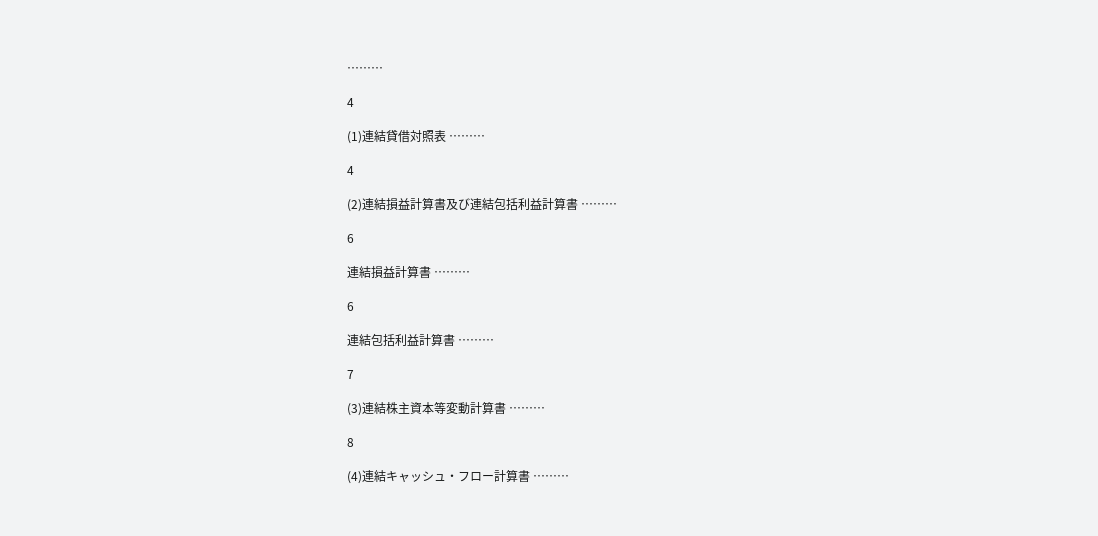………

4

(1)連結貸借対照表 ………

4

(2)連結損益計算書及び連結包括利益計算書 ………

6

連結損益計算書 ………

6

連結包括利益計算書 ………

7

(3)連結株主資本等変動計算書 ………

8

(4)連結キャッシュ・フロー計算書 ………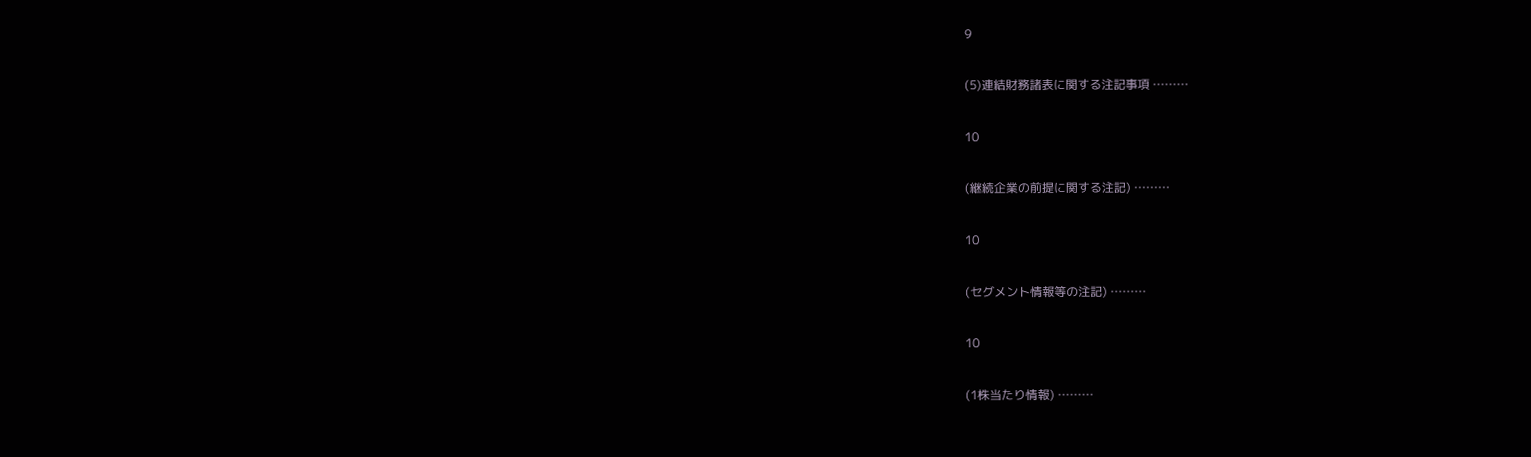9

(5)連結財務諸表に関する注記事項 ………

10

(継続企業の前提に関する注記) ………

10

(セグメント情報等の注記) ………

10

(1株当たり情報) ………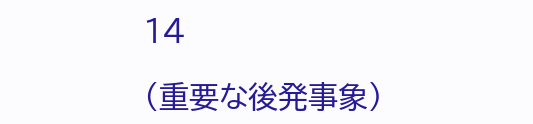14

(重要な後発事象)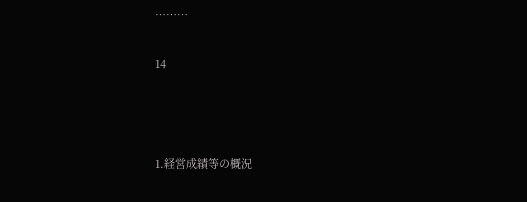………

14



1.経営成績等の概況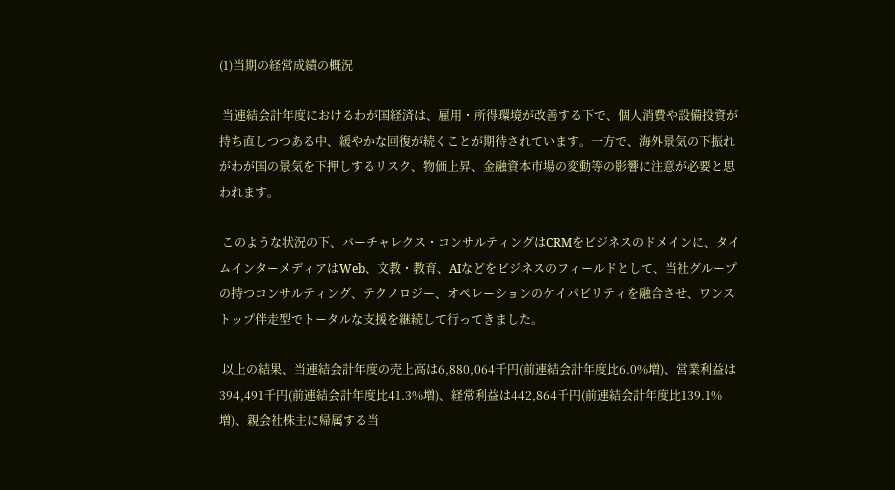(1)当期の経営成績の概況

 当連結会計年度におけるわが国経済は、雇用・所得環境が改善する下で、個人消費や設備投資が持ち直しつつある中、緩やかな回復が続くことが期待されています。一方で、海外景気の下振れがわが国の景気を下押しするリスク、物価上昇、金融資本市場の変動等の影響に注意が必要と思われます。

 このような状況の下、バーチャレクス・コンサルティングはCRMをビジネスのドメインに、タイムインターメディアはWeb、文教・教育、AIなどをビジネスのフィールドとして、当社グループの持つコンサルティング、テクノロジー、オペレーションのケイパビリティを融合させ、ワンストップ伴走型でトータルな支援を継続して行ってきました。

 以上の結果、当連結会計年度の売上高は6,880,064千円(前連結会計年度比6.0%増)、営業利益は394,491千円(前連結会計年度比41.3%増)、経常利益は442,864千円(前連結会計年度比139.1%増)、親会社株主に帰属する当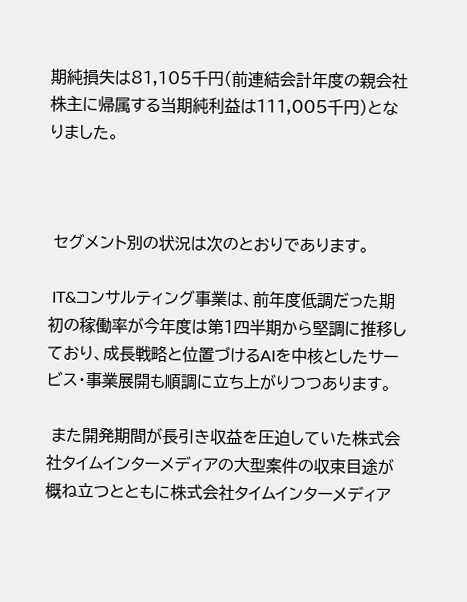期純損失は81,105千円(前連結会計年度の親会社株主に帰属する当期純利益は111,005千円)となりました。



 セグメント別の状況は次のとおりであります。

 IT&コンサルティング事業は、前年度低調だった期初の稼働率が今年度は第1四半期から堅調に推移しており、成長戦略と位置づけるAIを中核としたサービス・事業展開も順調に立ち上がりつつあります。

 また開発期間が長引き収益を圧迫していた株式会社タイムインターメディアの大型案件の収束目途が概ね立つとともに株式会社タイムインターメディア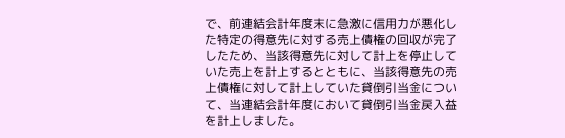で、前連結会計年度末に急激に信用力が悪化した特定の得意先に対する売上債権の回収が完了したため、当該得意先に対して計上を停止していた売上を計上するとともに、当該得意先の売上債権に対して計上していた貸倒引当金について、当連結会計年度において貸倒引当金戻入益を計上しました。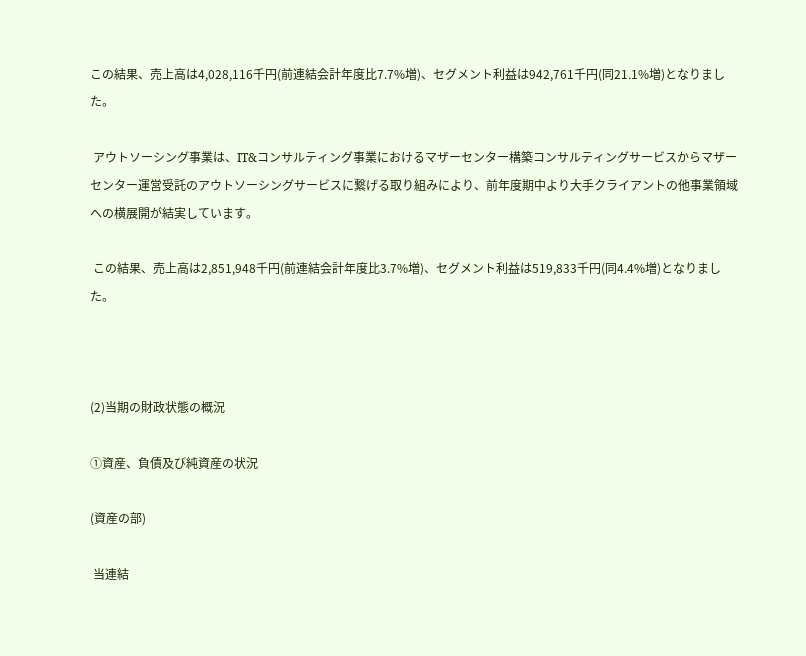この結果、売上高は4,028,116千円(前連結会計年度比7.7%増)、セグメント利益は942,761千円(同21.1%増)となりました。

 アウトソーシング事業は、IT&コンサルティング事業におけるマザーセンター構築コンサルティングサービスからマザーセンター運営受託のアウトソーシングサービスに繋げる取り組みにより、前年度期中より大手クライアントの他事業領域への横展開が結実しています。

 この結果、売上高は2,851,948千円(前連結会計年度比3.7%増)、セグメント利益は519,833千円(同4.4%増)となりました。



(2)当期の財政状態の概況

①資産、負債及び純資産の状況

(資産の部)

 当連結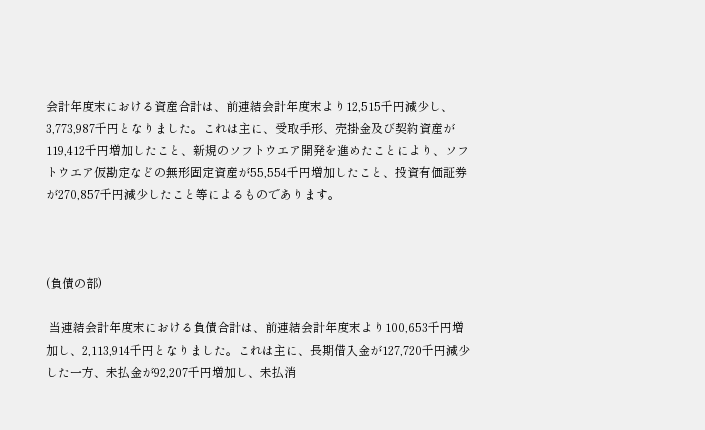会計年度末における資産合計は、前連結会計年度末より12,515千円減少し、3,773,987千円となりました。これは主に、受取手形、売掛金及び契約資産が119,412千円増加したこと、新規のソフトウエア開発を進めたことにより、ソフトウエア仮勘定などの無形固定資産が55,554千円増加したこと、投資有価証券が270,857千円減少したこと等によるものであります。



(負債の部)

 当連結会計年度末における負債合計は、前連結会計年度末より100,653千円増加し、2,113,914千円となりました。これは主に、長期借入金が127,720千円減少した一方、未払金が92,207千円増加し、未払消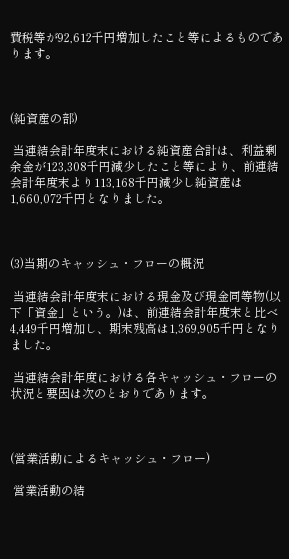費税等が92,612千円増加したこと等によるものであります。



(純資産の部)

 当連結会計年度末における純資産合計は、利益剰余金が123,308千円減少したこと等により、前連結会計年度末より113,168千円減少し純資産は1,660,072千円となりました。



(3)当期のキャッシュ・フローの概況

 当連結会計年度末における現金及び現金同等物(以下「資金」という。)は、前連結会計年度末と比べ4,449千円増加し、期末残高は1,369,905千円となりました。

 当連結会計年度における各キャッシュ・フローの状況と要因は次のとおりであります。



(営業活動によるキャッシュ・フロー)

 営業活動の結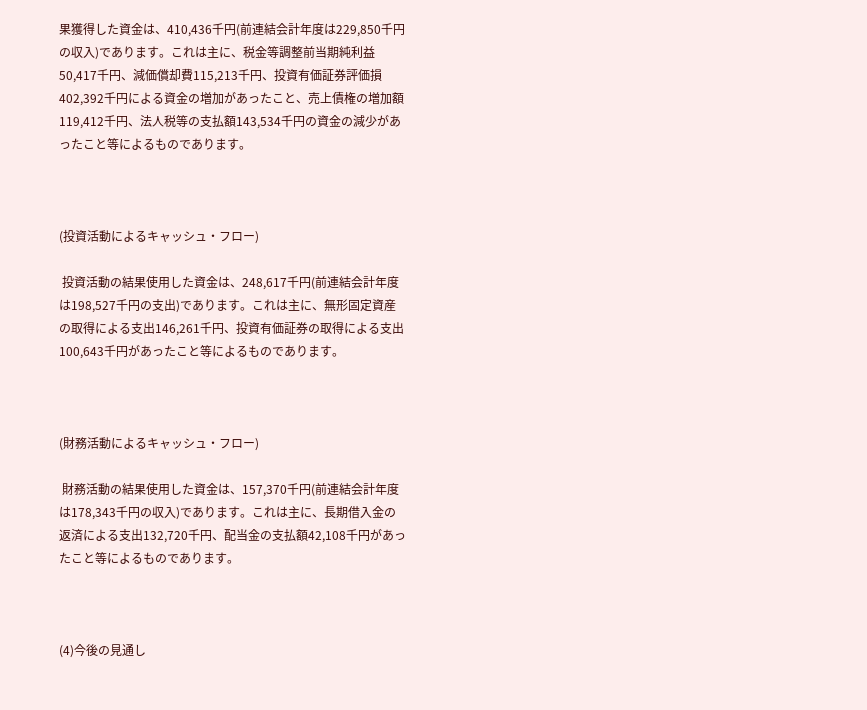果獲得した資金は、410,436千円(前連結会計年度は229,850千円の収入)であります。これは主に、税金等調整前当期純利益50,417千円、減価償却費115,213千円、投資有価証券評価損402,392千円による資金の増加があったこと、売上債権の増加額119,412千円、法人税等の支払額143,534千円の資金の減少があったこと等によるものであります。



(投資活動によるキャッシュ・フロー)

 投資活動の結果使用した資金は、248,617千円(前連結会計年度は198,527千円の支出)であります。これは主に、無形固定資産の取得による支出146,261千円、投資有価証券の取得による支出100,643千円があったこと等によるものであります。



(財務活動によるキャッシュ・フロー)

 財務活動の結果使用した資金は、157,370千円(前連結会計年度は178,343千円の収入)であります。これは主に、長期借入金の返済による支出132,720千円、配当金の支払額42,108千円があったこと等によるものであります。



(4)今後の見通し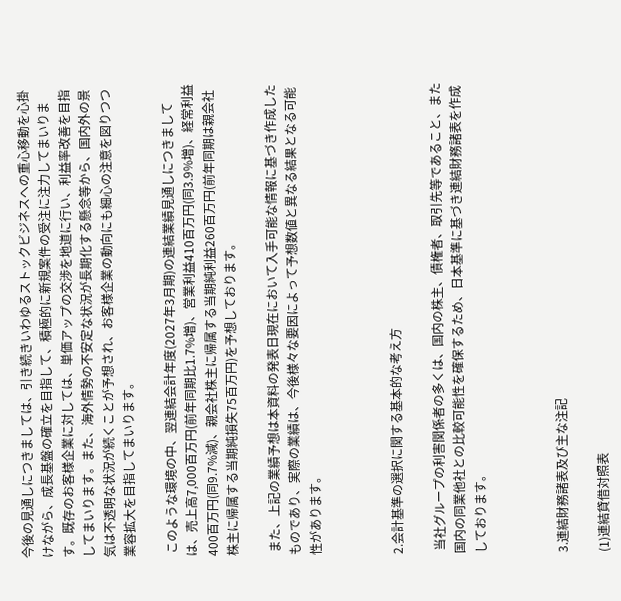今後の見通しにつきましては、引き続きいわゆるストックビジネスへの重心移動を心掛けながら、成長基盤の確立を目指して、積極的に新規案件の受注に注力してまいります。既存のお客様企業に対しては、単価アップの交渉を地道に行い、利益率改善を目指してまいります。また、海外情勢の不安定な状況が長期化する懸念等から、国内外の景気は不透明な状況が続くことが予想され、お客様企業の動向にも細心の注意を図りつつ業容拡大を目指してまいります。

 このような環境の中、翌連結会計年度(2027年3月期)の連結業績見通しにつきましては、売上高7,000百万円(前年同期比1.7%増)、営業利益410百万円(同3.9%増)、経常利益400百万円(同9.7%減)、親会社株主に帰属する当期純利益260百万円(前年同期は親会社株主に帰属する当期純損失75百万円)を予想しております。

 また、上記の業績予想は本資料の発表日現在において入手可能な情報に基づき作成したものであり、実際の業績は、今後様々な要因によって予想数値と異なる結果となる可能性があります。



2.会計基準の選択に関する基本的な考え方

 当社グループの利害関係者の多くは、国内の株主、債権者、取引先等であること、また国内の同業他社との比較可能性を確保するため、日本基準に基づき連結財務諸表を作成しております。



3.連結財務諸表及び主な注記

(1)連結貸借対照表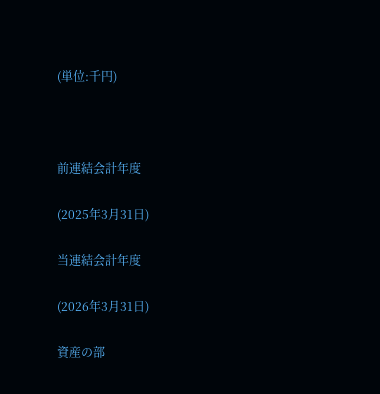(単位:千円)



前連結会計年度

(2025年3月31日)

当連結会計年度

(2026年3月31日)

資産の部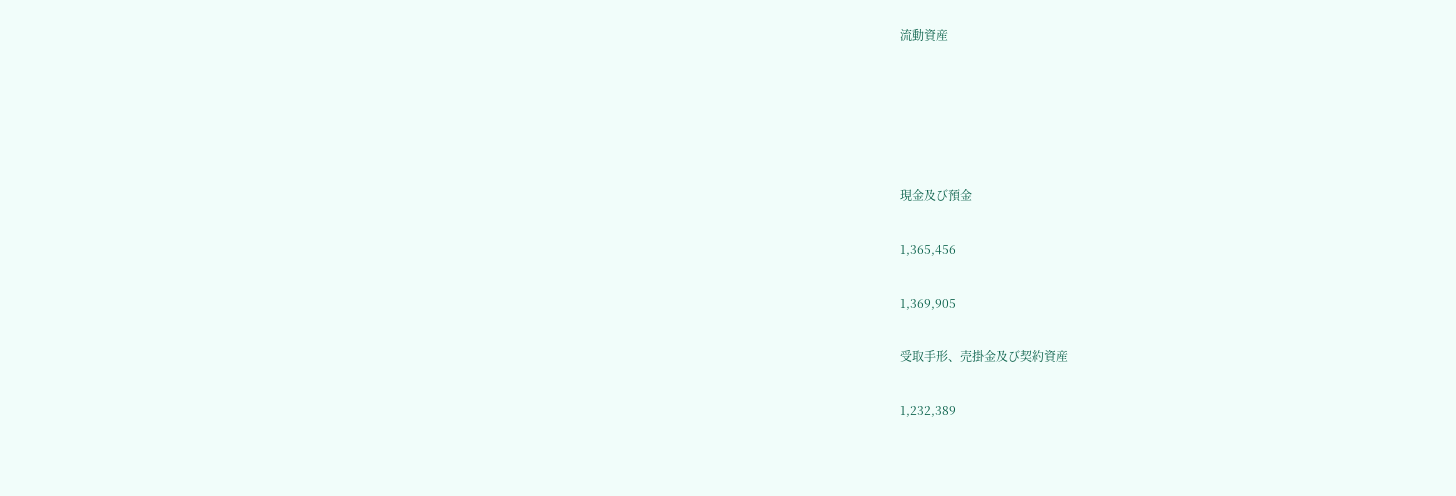流動資産





現金及び預金

1,365,456

1,369,905

受取手形、売掛金及び契約資産

1,232,389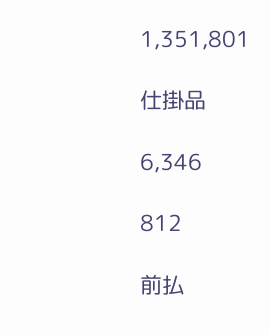1,351,801

仕掛品

6,346

812

前払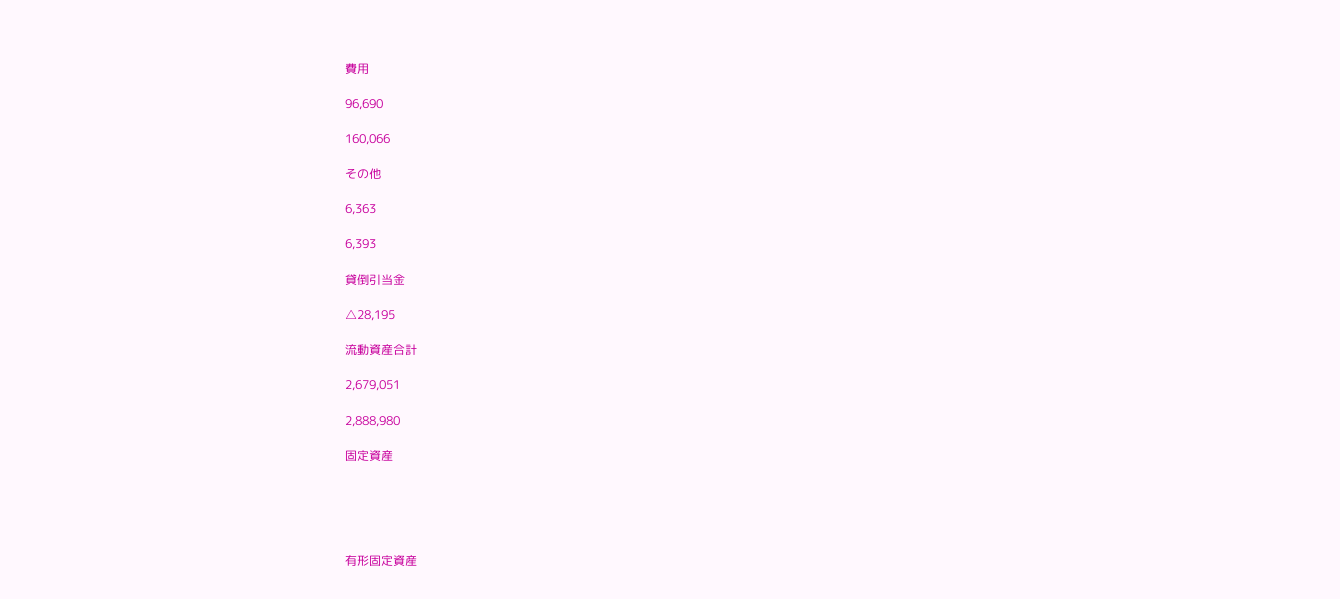費用

96,690

160,066

その他

6,363

6,393

貸倒引当金

△28,195

流動資産合計

2,679,051

2,888,980

固定資産





有形固定資産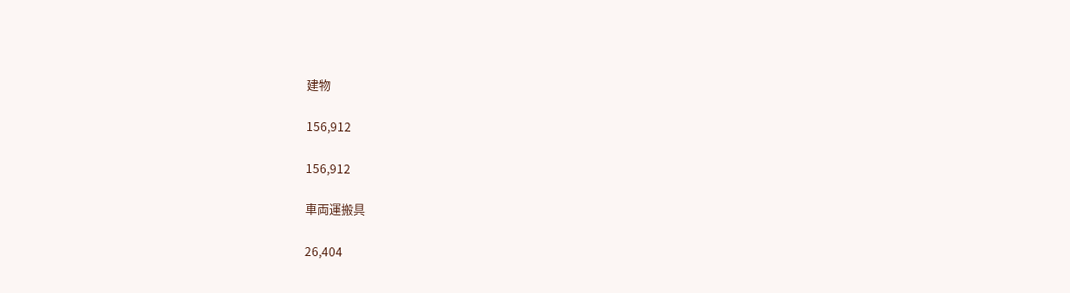建物

156,912

156,912

車両運搬具

26,404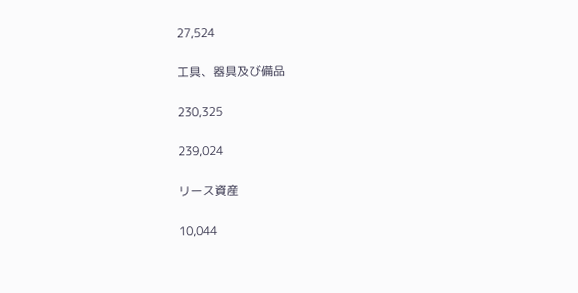27,524

工具、器具及び備品

230,325

239,024

リース資産

10,044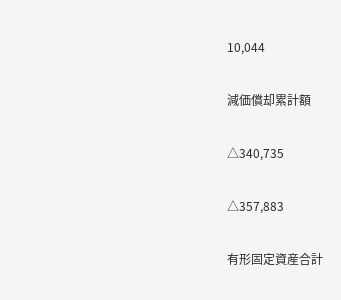10,044

減価償却累計額

△340,735

△357,883

有形固定資産合計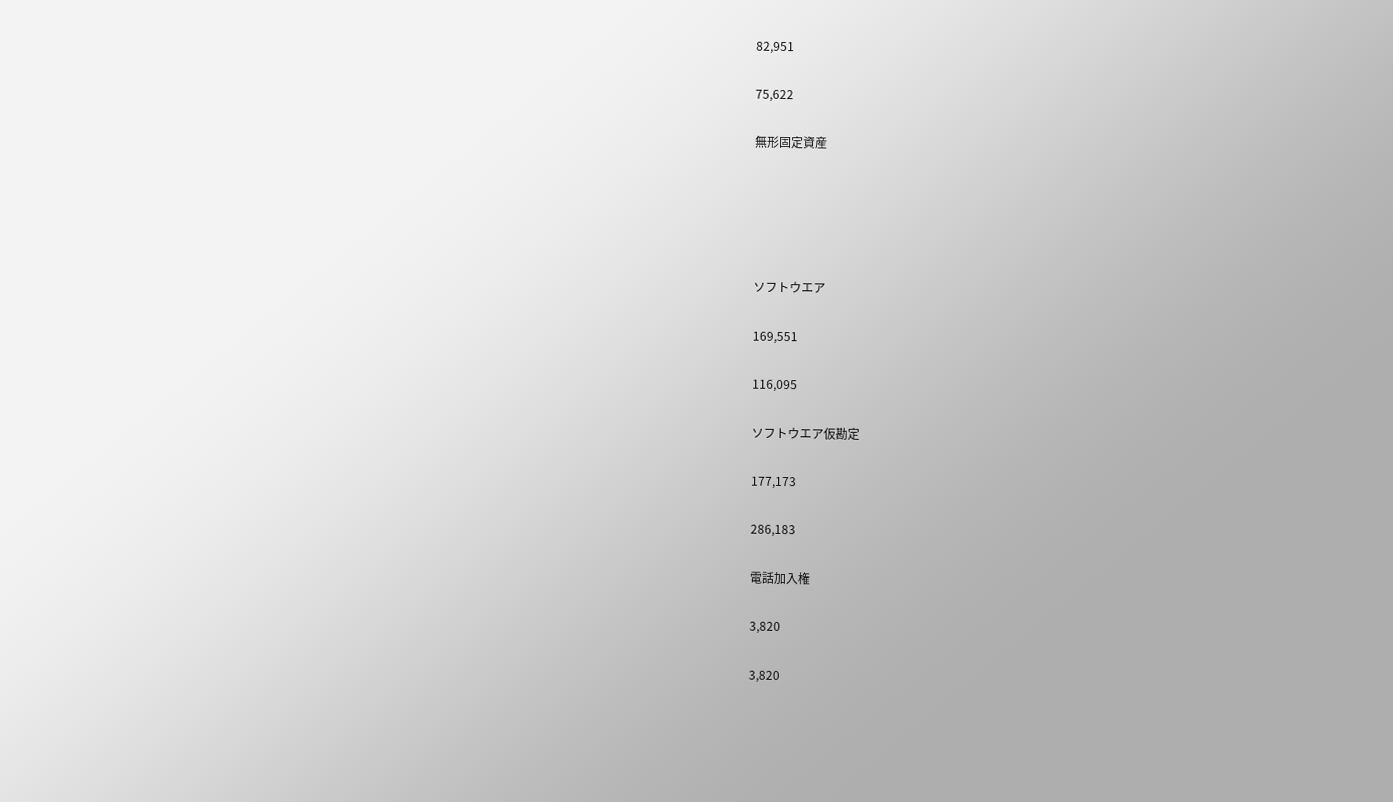82,951

75,622

無形固定資産





ソフトウエア

169,551

116,095

ソフトウエア仮勘定

177,173

286,183

電話加入権

3,820

3,820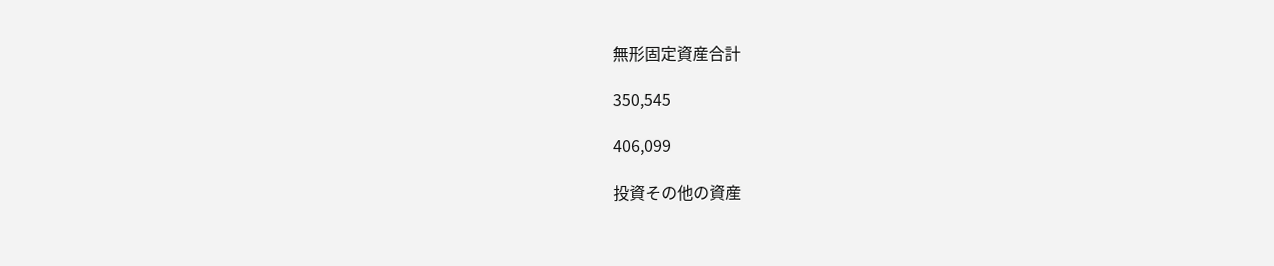無形固定資産合計

350,545

406,099

投資その他の資産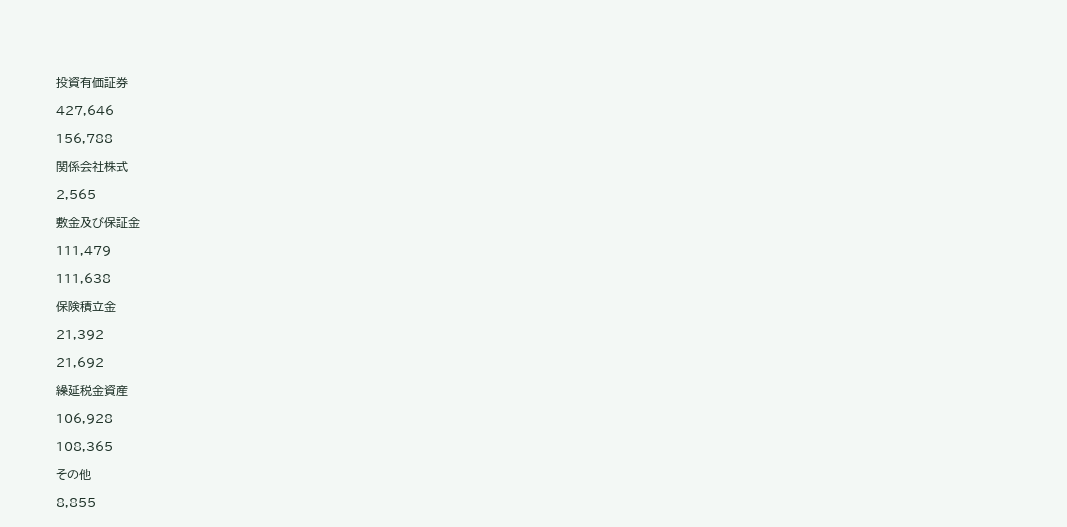投資有価証券

427,646

156,788

関係会社株式

2,565

敷金及び保証金

111,479

111,638

保険積立金

21,392

21,692

繰延税金資産

106,928

108,365

その他

8,855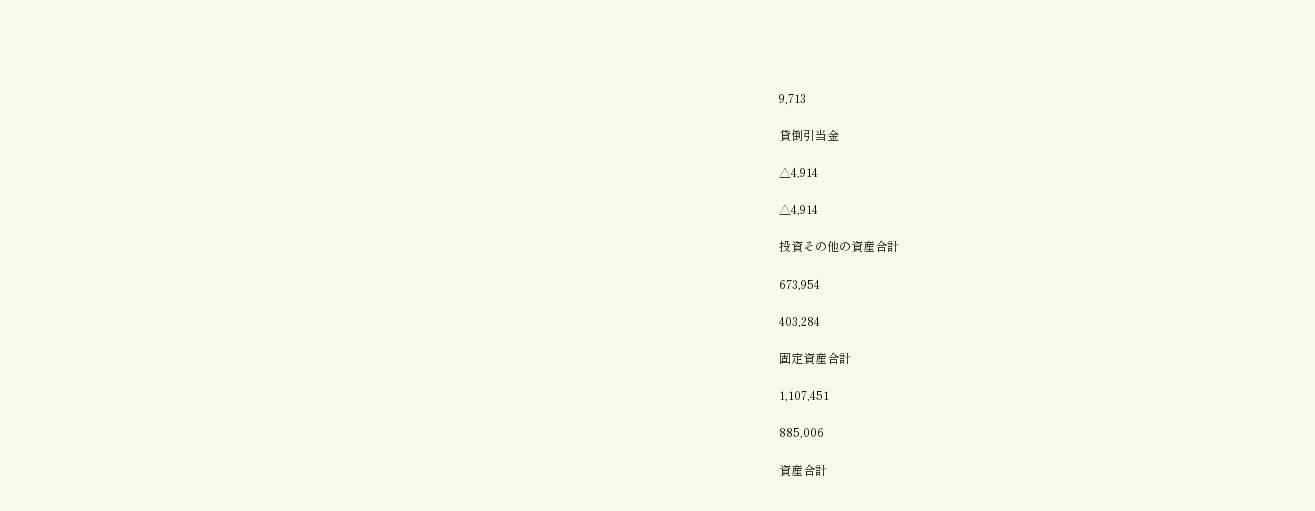9,713

貸倒引当金

△4,914

△4,914

投資その他の資産合計

673,954

403,284

固定資産合計

1,107,451

885,006

資産合計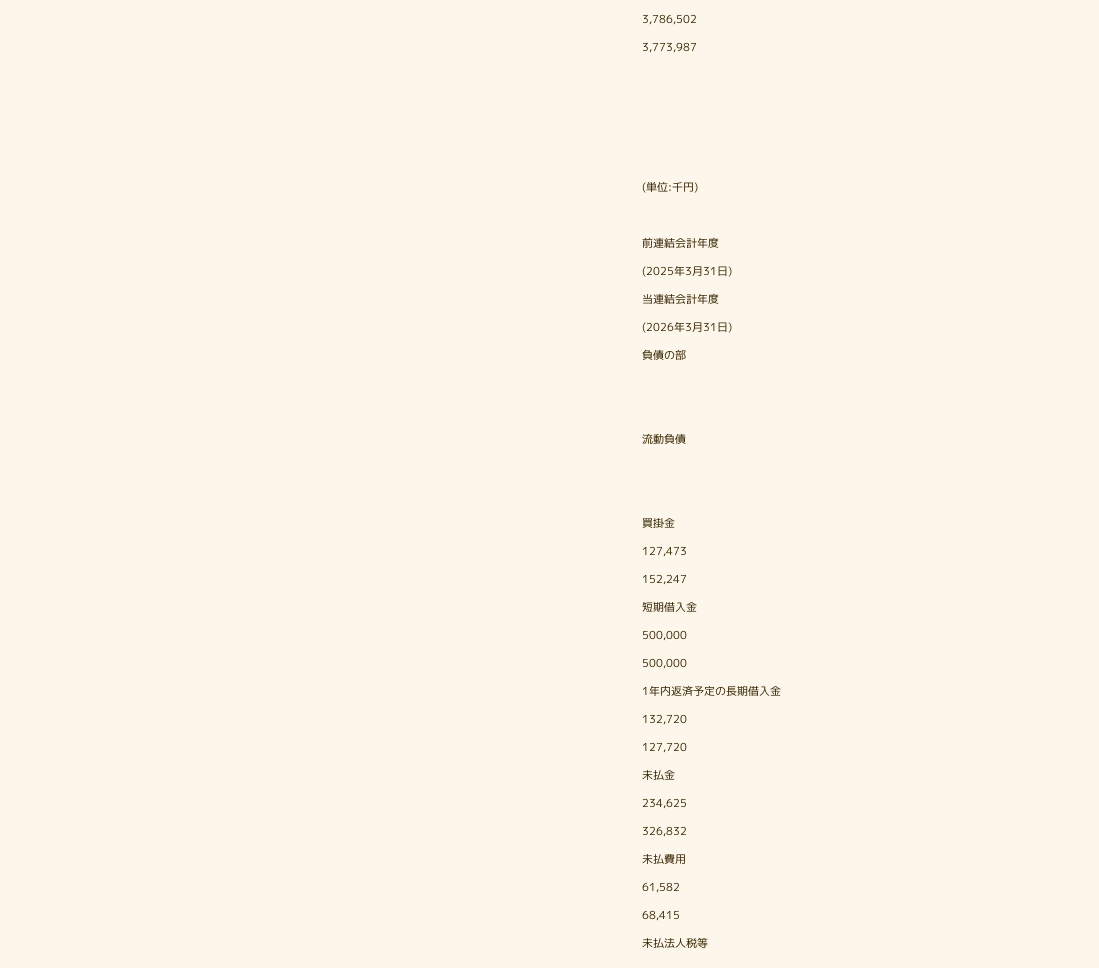3,786,502

3,773,987









(単位:千円)



前連結会計年度

(2025年3月31日)

当連結会計年度

(2026年3月31日)

負債の部





流動負債





買掛金

127,473

152,247

短期借入金

500,000

500,000

1年内返済予定の長期借入金

132,720

127,720

未払金

234,625

326,832

未払費用

61,582

68,415

未払法人税等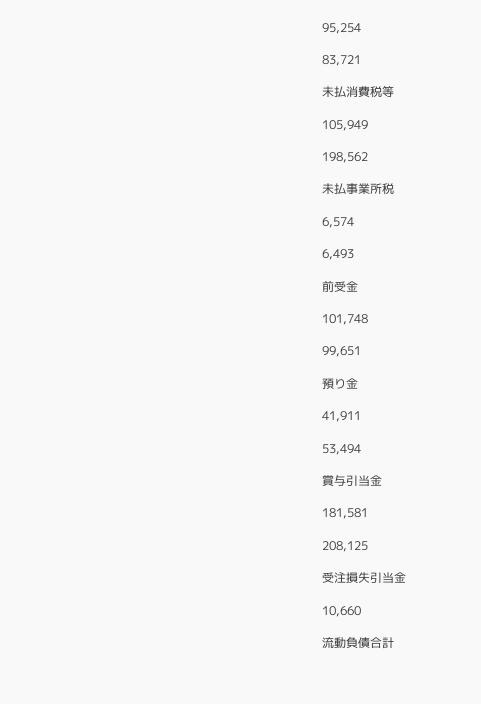95,254

83,721

未払消費税等

105,949

198,562

未払事業所税

6,574

6,493

前受金

101,748

99,651

預り金

41,911

53,494

賞与引当金

181,581

208,125

受注損失引当金

10,660

流動負債合計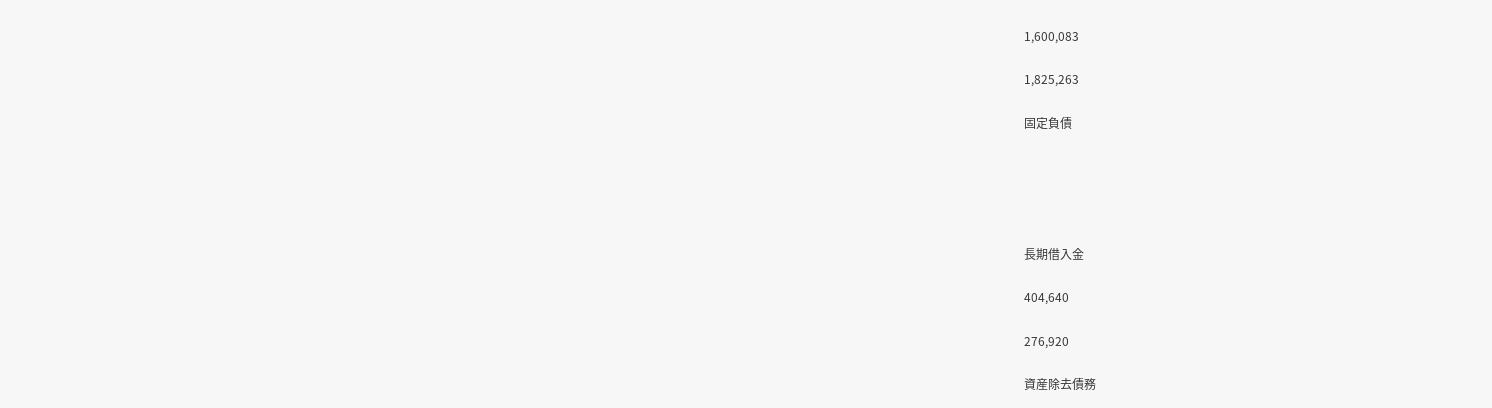1,600,083

1,825,263

固定負債





長期借入金

404,640

276,920

資産除去債務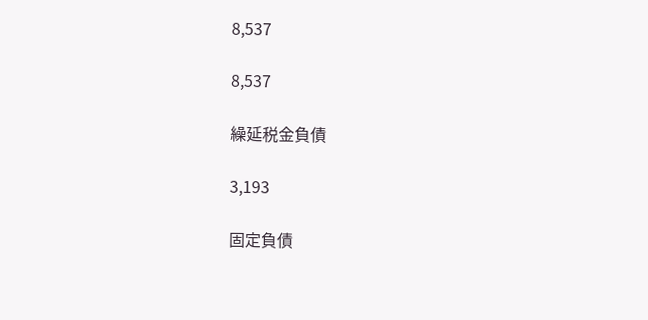8,537

8,537

繰延税金負債

3,193

固定負債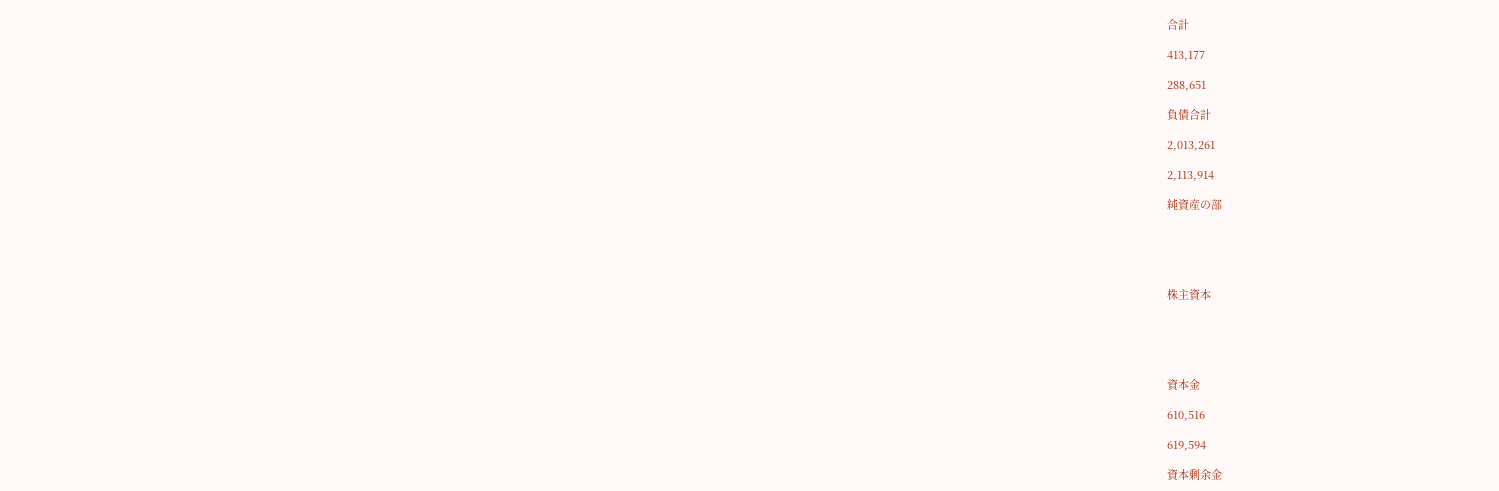合計

413,177

288,651

負債合計

2,013,261

2,113,914

純資産の部





株主資本





資本金

610,516

619,594

資本剰余金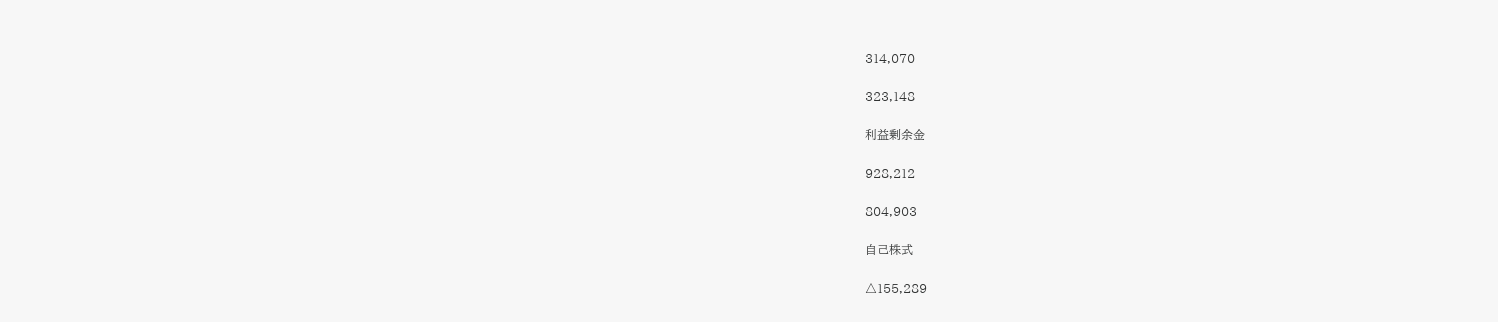314,070

323,148

利益剰余金

928,212

804,903

自己株式

△155,289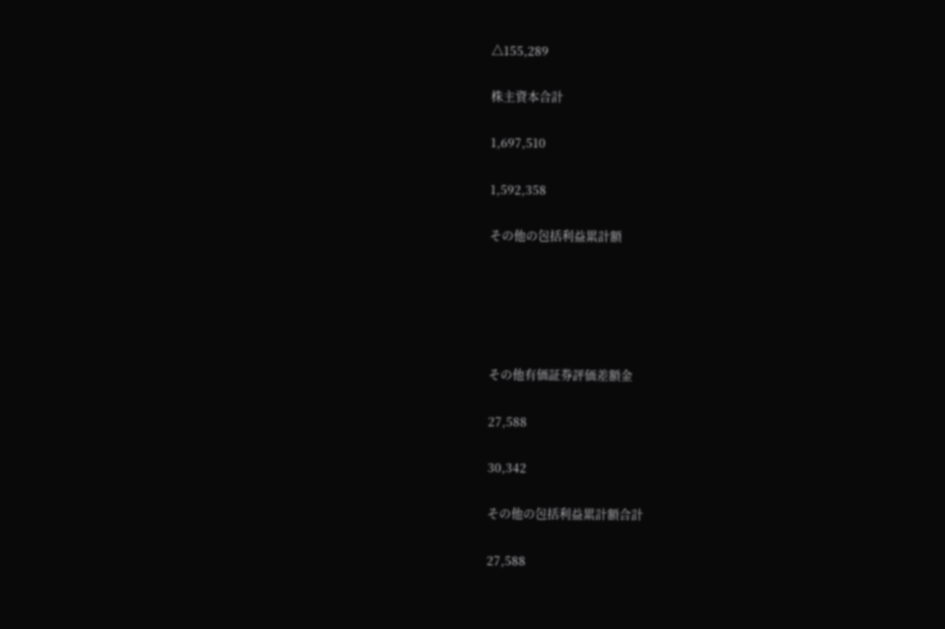△155,289

株主資本合計

1,697,510

1,592,358

その他の包括利益累計額





その他有価証券評価差額金

27,588

30,342

その他の包括利益累計額合計

27,588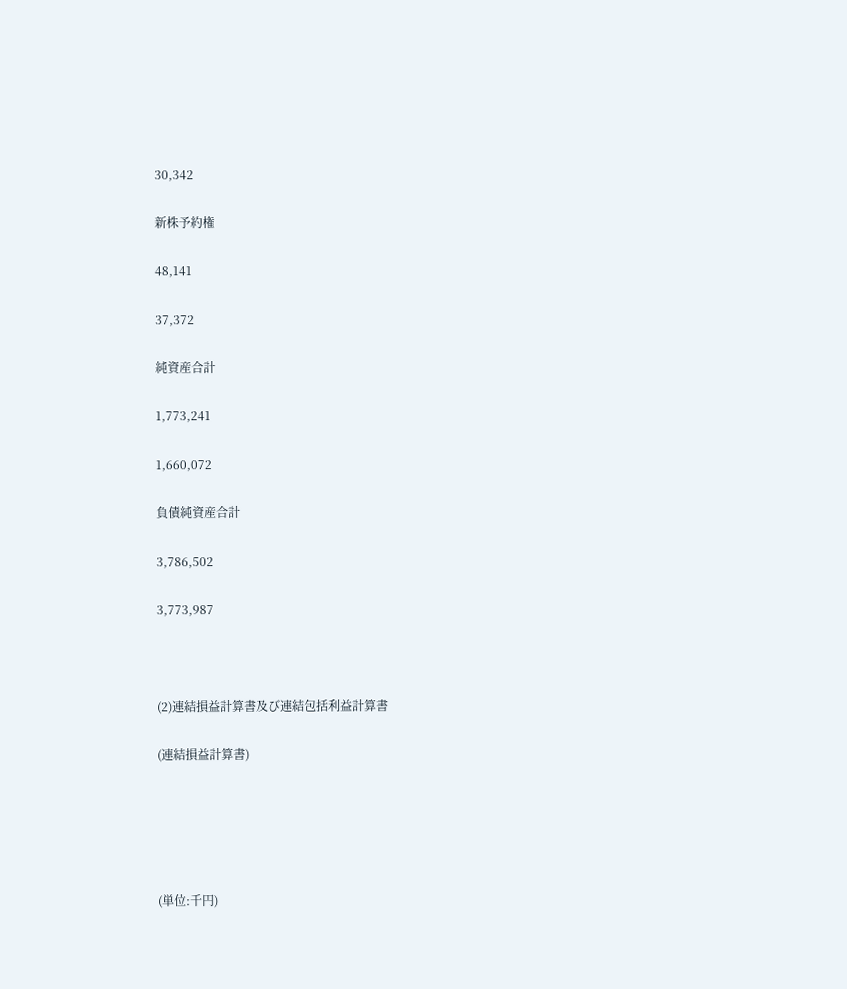30,342

新株予約権

48,141

37,372

純資産合計

1,773,241

1,660,072

負債純資産合計

3,786,502

3,773,987



(2)連結損益計算書及び連結包括利益計算書

(連結損益計算書)





(単位:千円)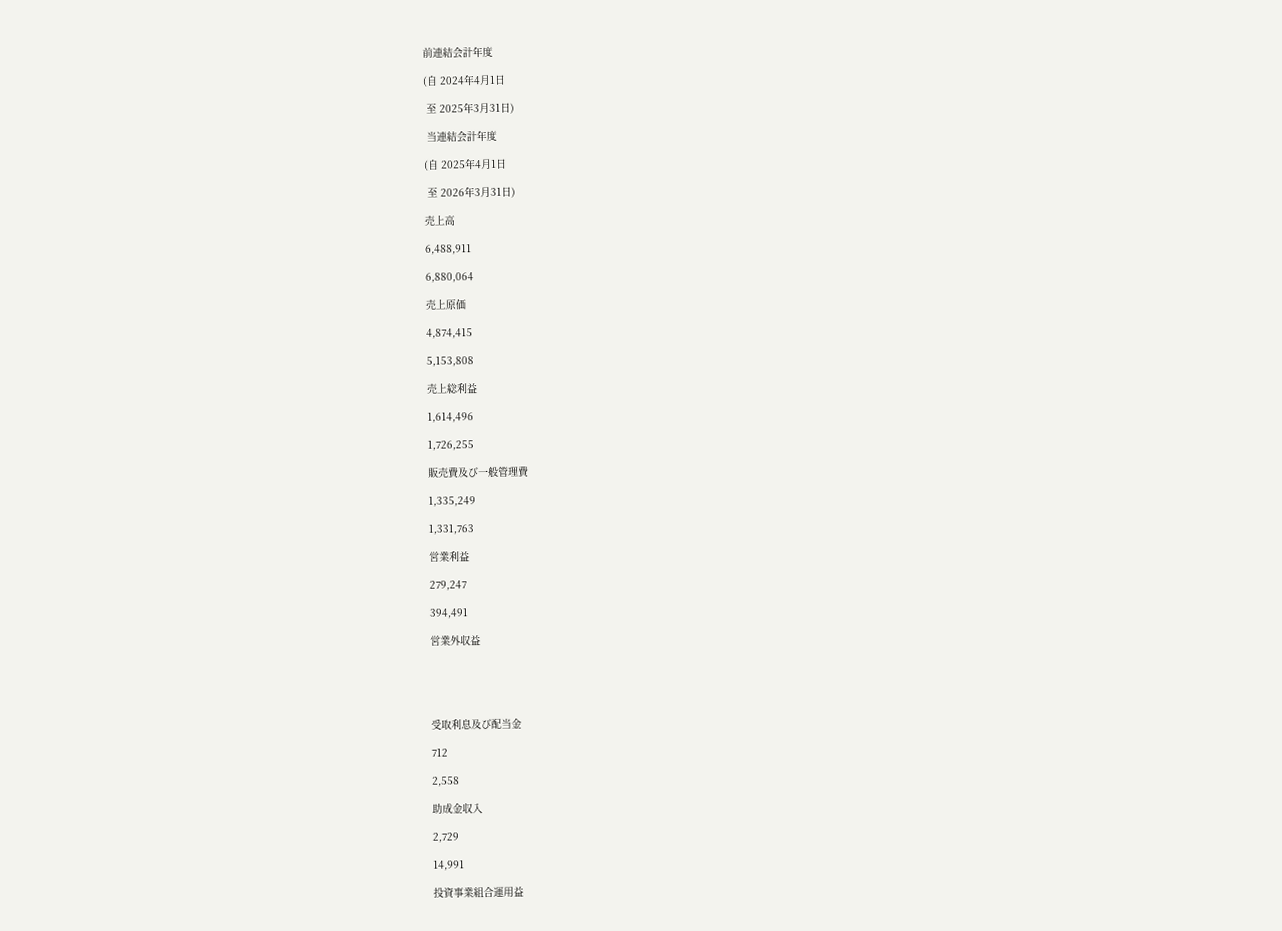前連結会計年度

(自 2024年4月1日

 至 2025年3月31日)

 当連結会計年度

(自 2025年4月1日

 至 2026年3月31日)

売上高

6,488,911

6,880,064

売上原価

4,874,415

5,153,808

売上総利益

1,614,496

1,726,255

販売費及び一般管理費

1,335,249

1,331,763

営業利益

279,247

394,491

営業外収益





受取利息及び配当金

712

2,558

助成金収入

2,729

14,991

投資事業組合運用益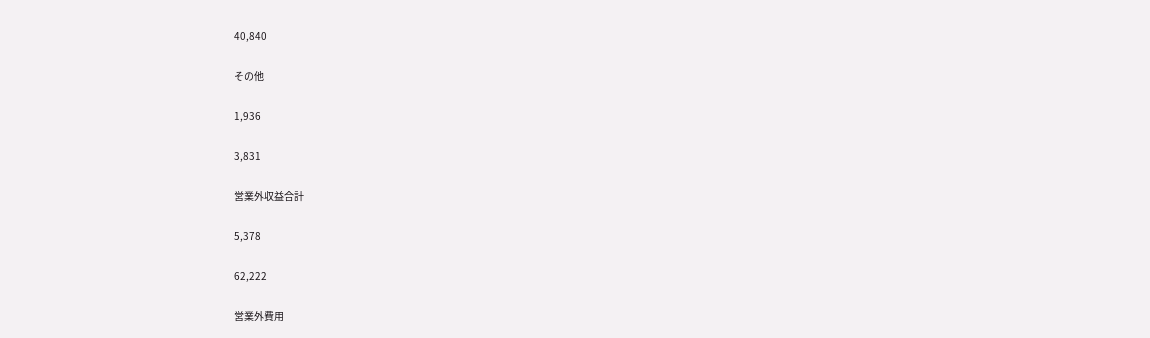40,840

その他

1,936

3,831

営業外収益合計

5,378

62,222

営業外費用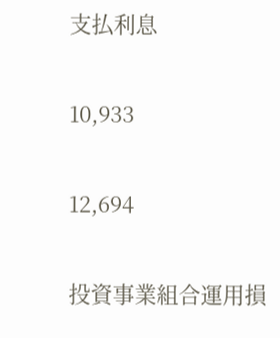支払利息

10,933

12,694

投資事業組合運用損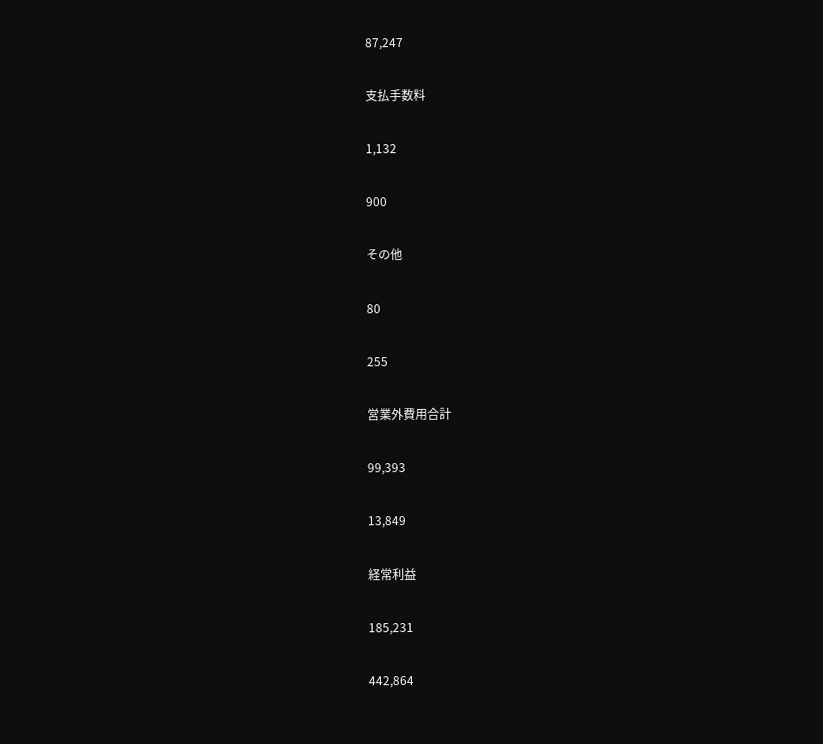87,247

支払手数料

1,132

900

その他

80

255

営業外費用合計

99,393

13,849

経常利益

185,231

442,864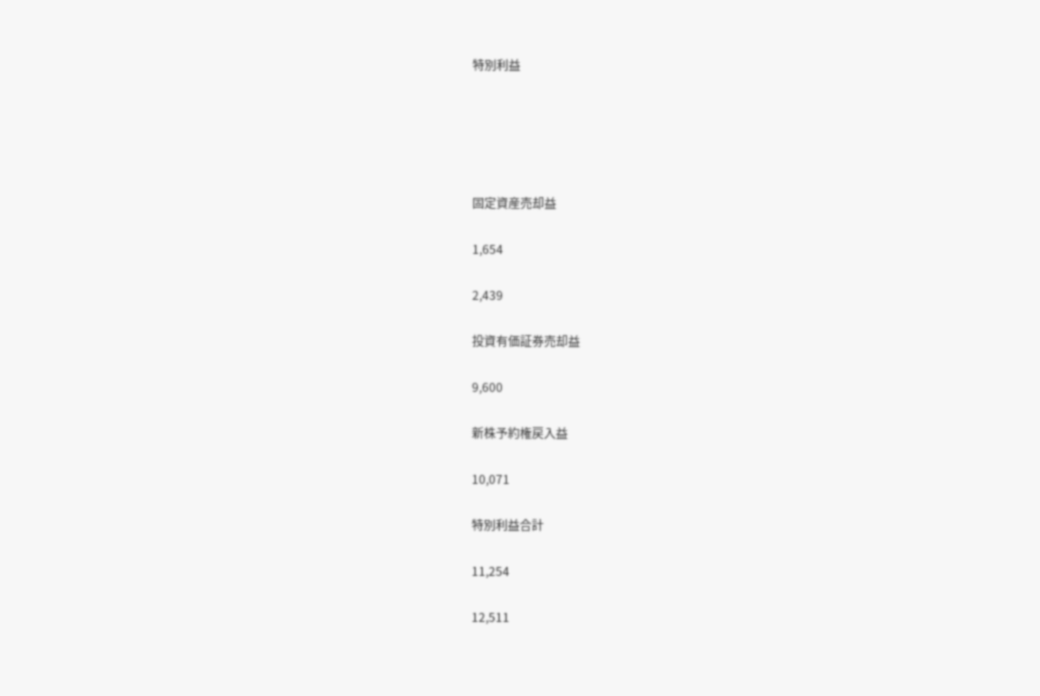特別利益





固定資産売却益

1,654

2,439

投資有価証券売却益

9,600

新株予約権戻入益

10,071

特別利益合計

11,254

12,511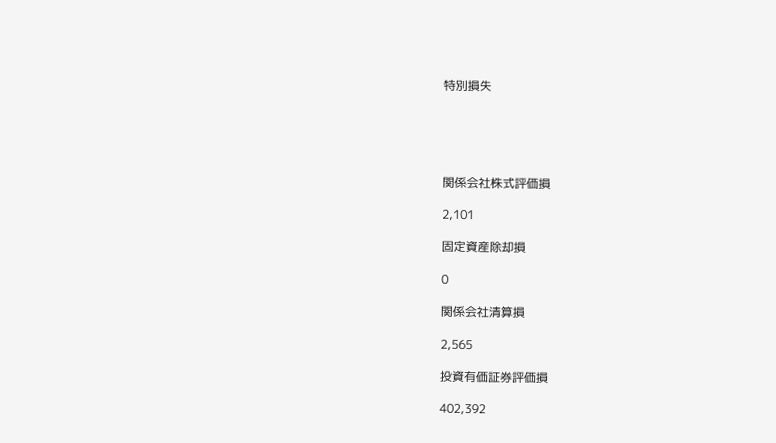特別損失





関係会社株式評価損

2,101

固定資産除却損

0

関係会社清算損

2,565

投資有価証券評価損

402,392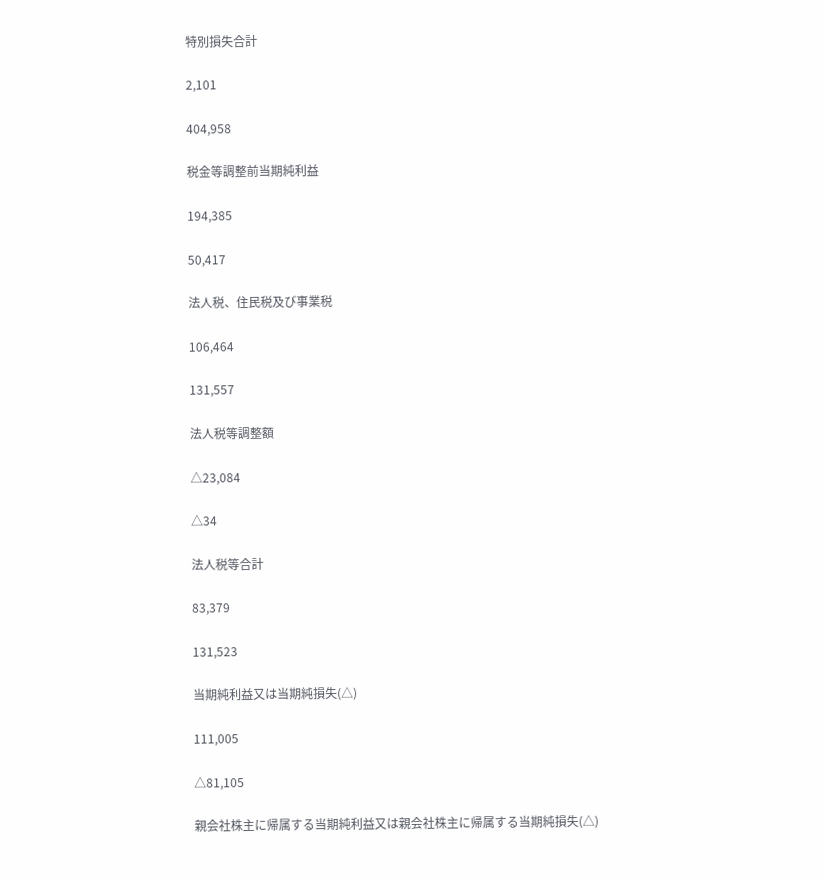特別損失合計

2,101

404,958

税金等調整前当期純利益

194,385

50,417

法人税、住民税及び事業税

106,464

131,557

法人税等調整額

△23,084

△34

法人税等合計

83,379

131,523

当期純利益又は当期純損失(△)

111,005

△81,105

親会社株主に帰属する当期純利益又は親会社株主に帰属する当期純損失(△)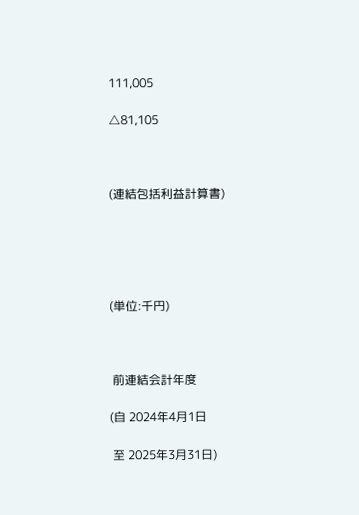111,005

△81,105



(連結包括利益計算書)





(単位:千円)



 前連結会計年度

(自 2024年4月1日

 至 2025年3月31日)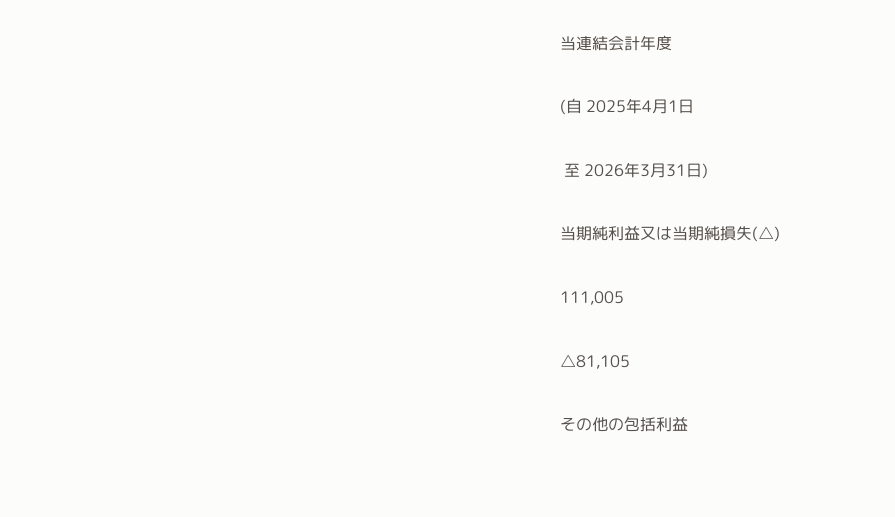当連結会計年度

(自 2025年4月1日

 至 2026年3月31日)

当期純利益又は当期純損失(△)

111,005

△81,105

その他の包括利益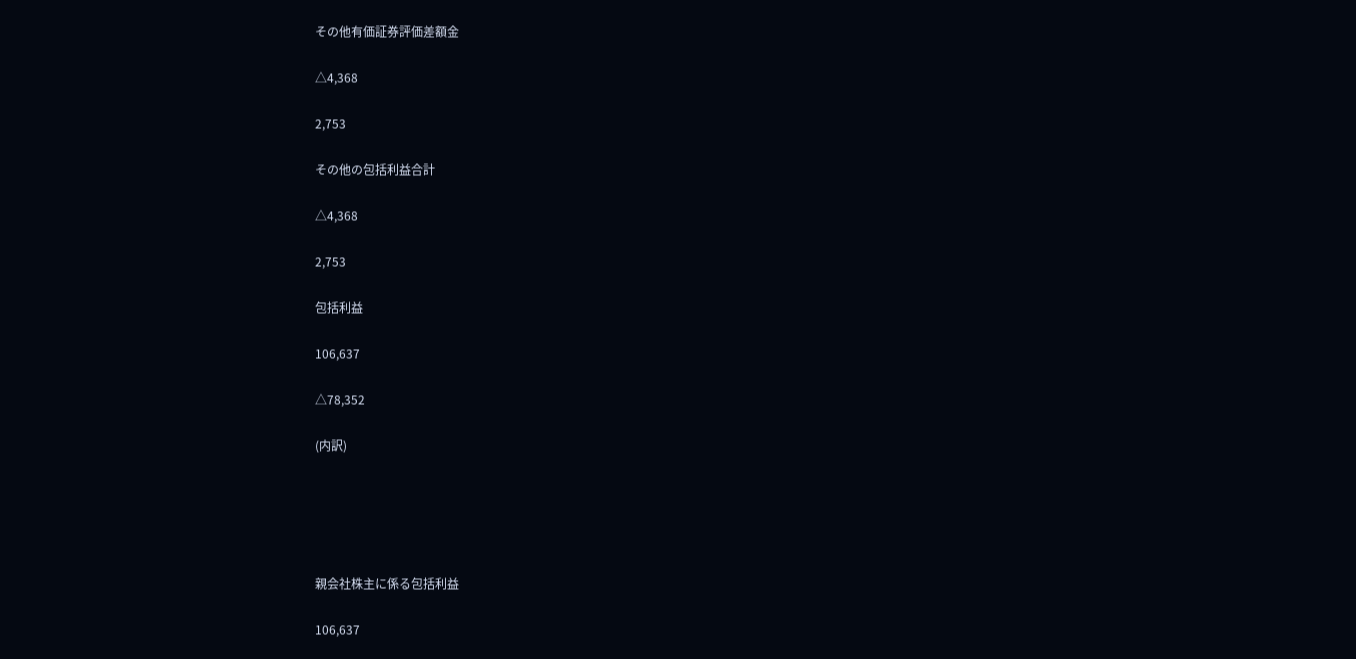その他有価証券評価差額金

△4,368

2,753

その他の包括利益合計

△4,368

2,753

包括利益

106,637

△78,352

(内訳)





親会社株主に係る包括利益

106,637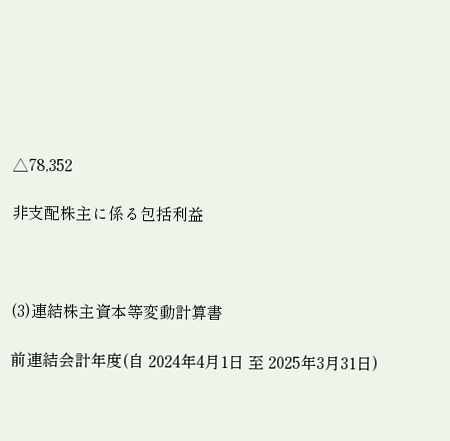△78,352

非支配株主に係る包括利益



(3)連結株主資本等変動計算書

前連結会計年度(自 2024年4月1日 至 2025年3月31日)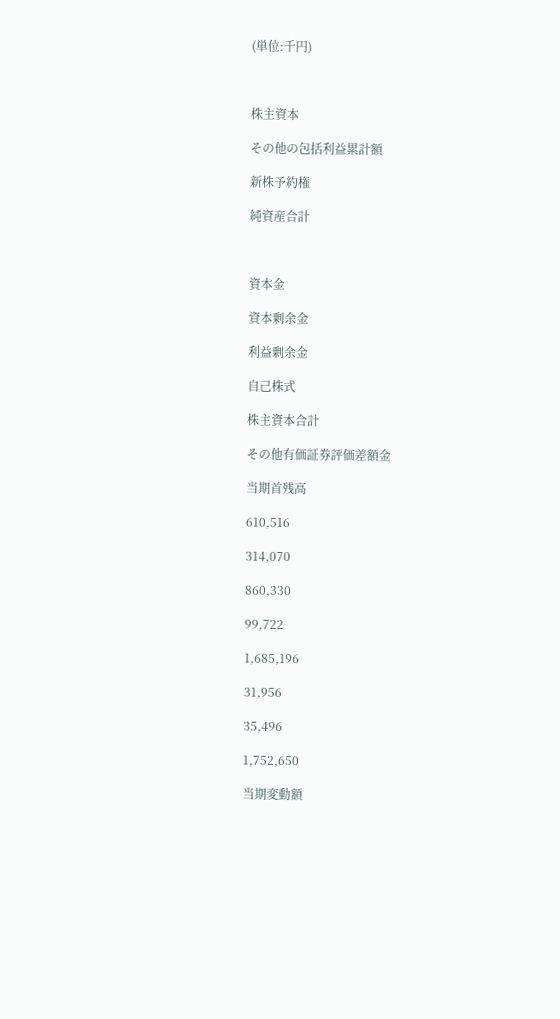(単位:千円)



株主資本

その他の包括利益累計額

新株予約権

純資産合計



資本金

資本剰余金

利益剰余金

自己株式

株主資本合計

その他有価証券評価差額金

当期首残高

610,516

314,070

860,330

99,722

1,685,196

31,956

35,496

1,752,650

当期変動額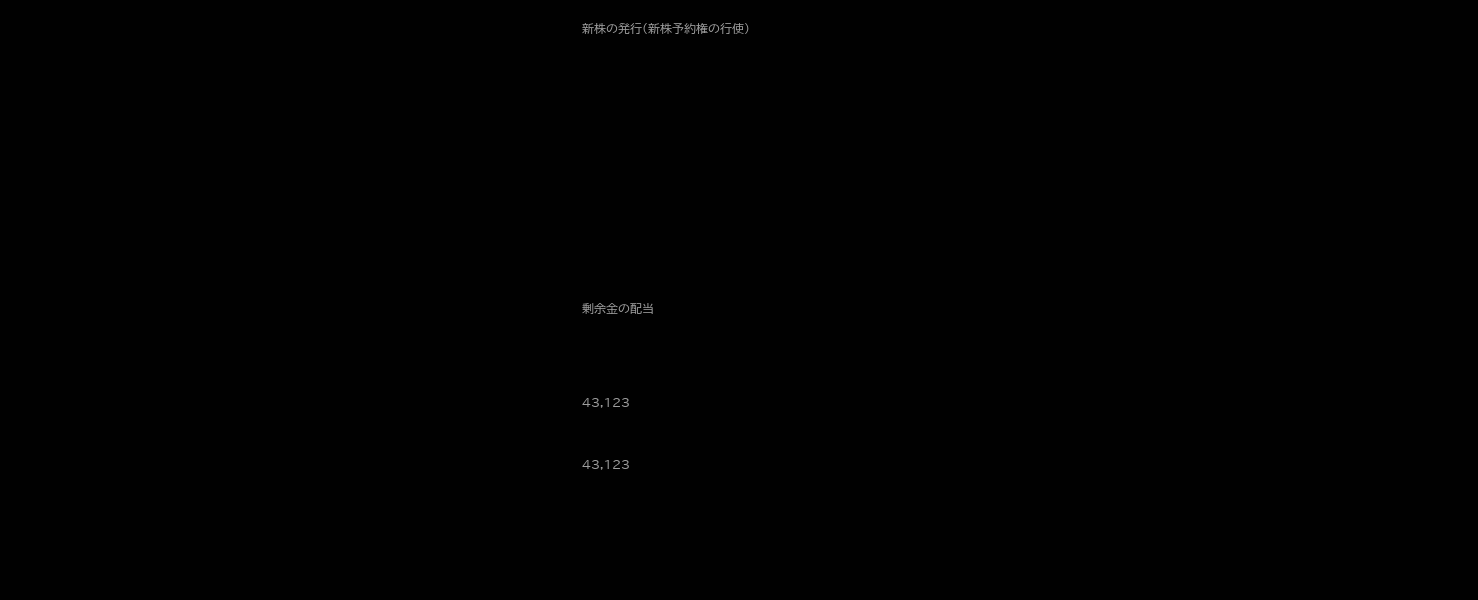新株の発行(新株予約権の行使)

















剰余金の配当





43,123



43,123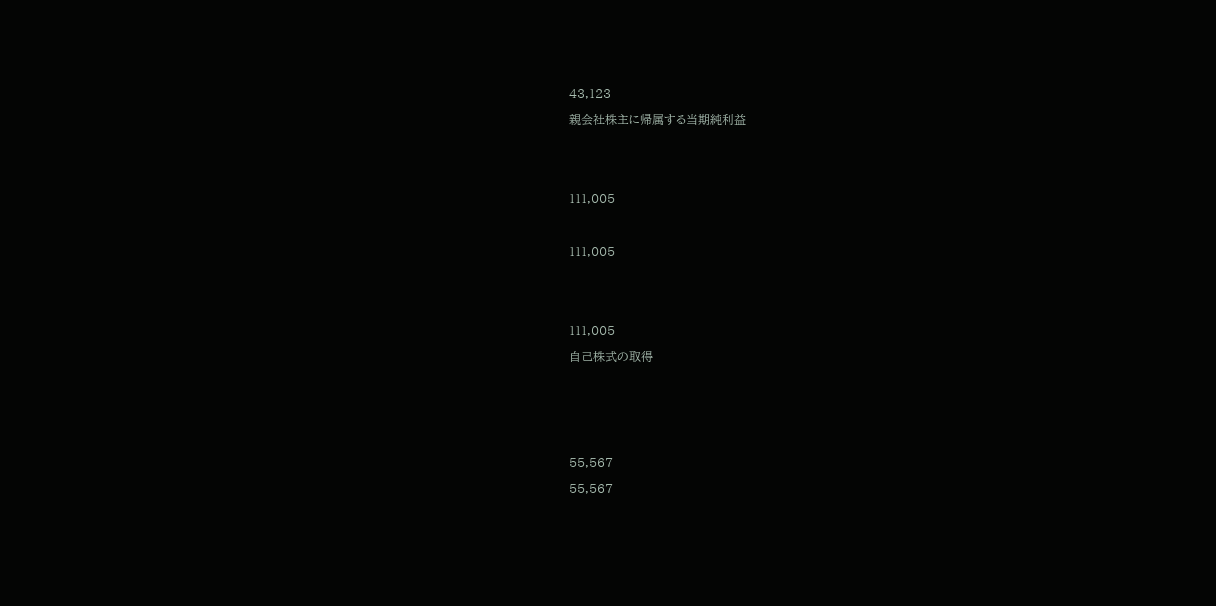43,123

親会社株主に帰属する当期純利益





111,005



111,005





111,005

自己株式の取得







55,567

55,567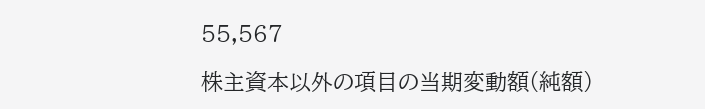55,567

株主資本以外の項目の当期変動額(純額)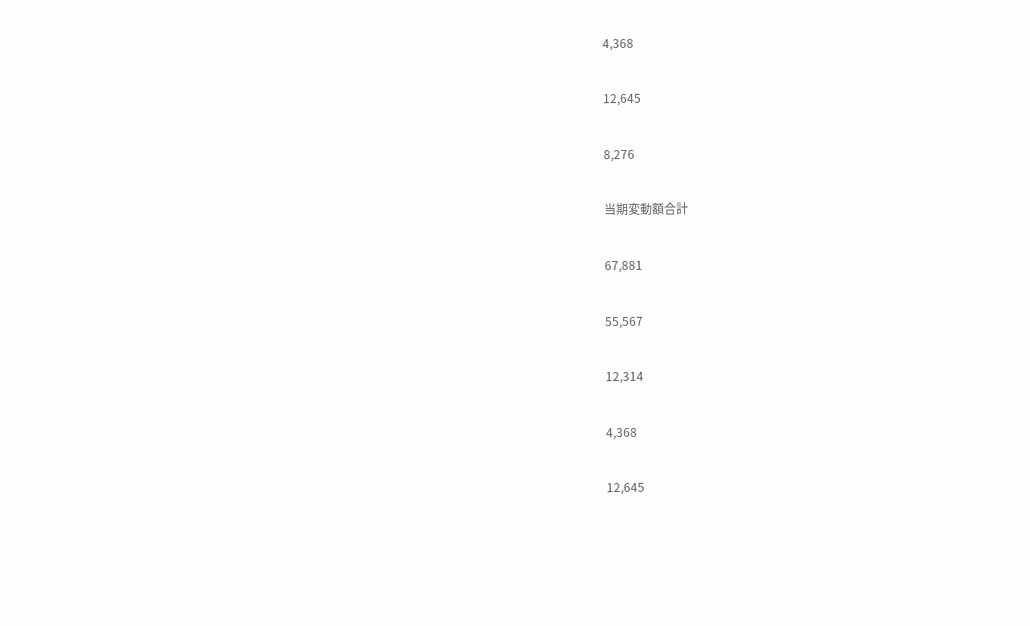4,368

12,645

8,276

当期変動額合計

67,881

55,567

12,314

4,368

12,645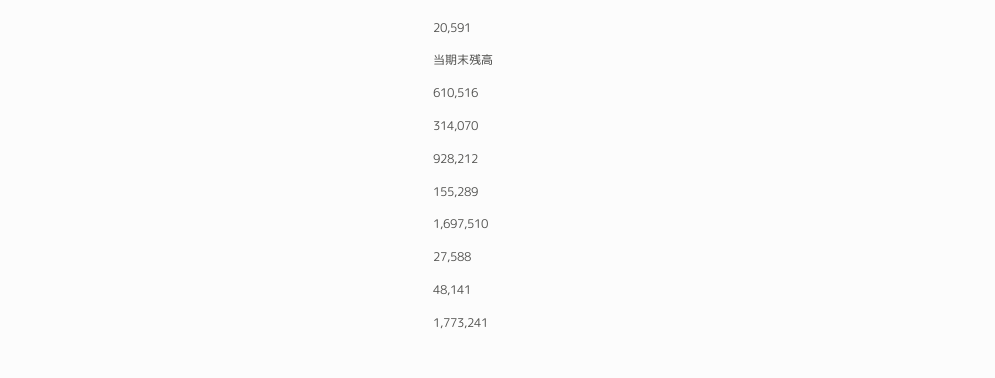20,591

当期末残高

610,516

314,070

928,212

155,289

1,697,510

27,588

48,141

1,773,241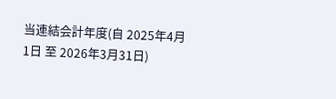当連結会計年度(自 2025年4月1日 至 2026年3月31日)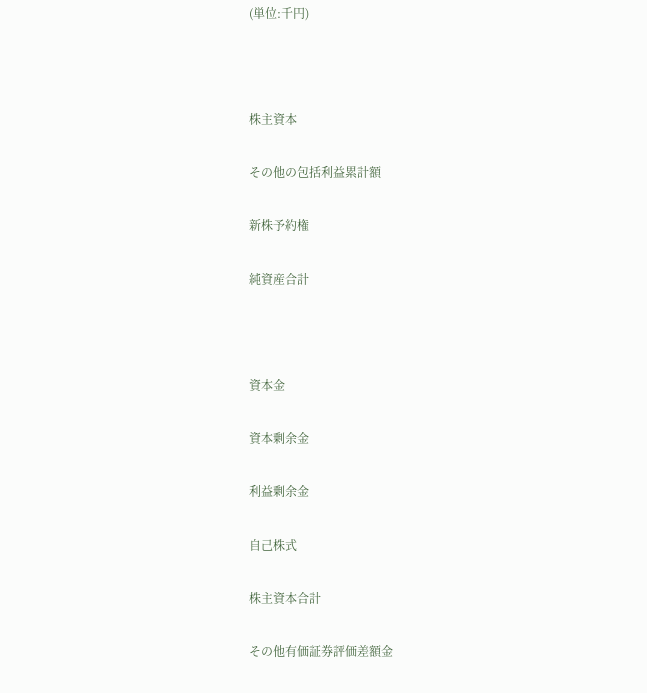(単位:千円)



株主資本

その他の包括利益累計額

新株予約権

純資産合計



資本金

資本剰余金

利益剰余金

自己株式

株主資本合計

その他有価証券評価差額金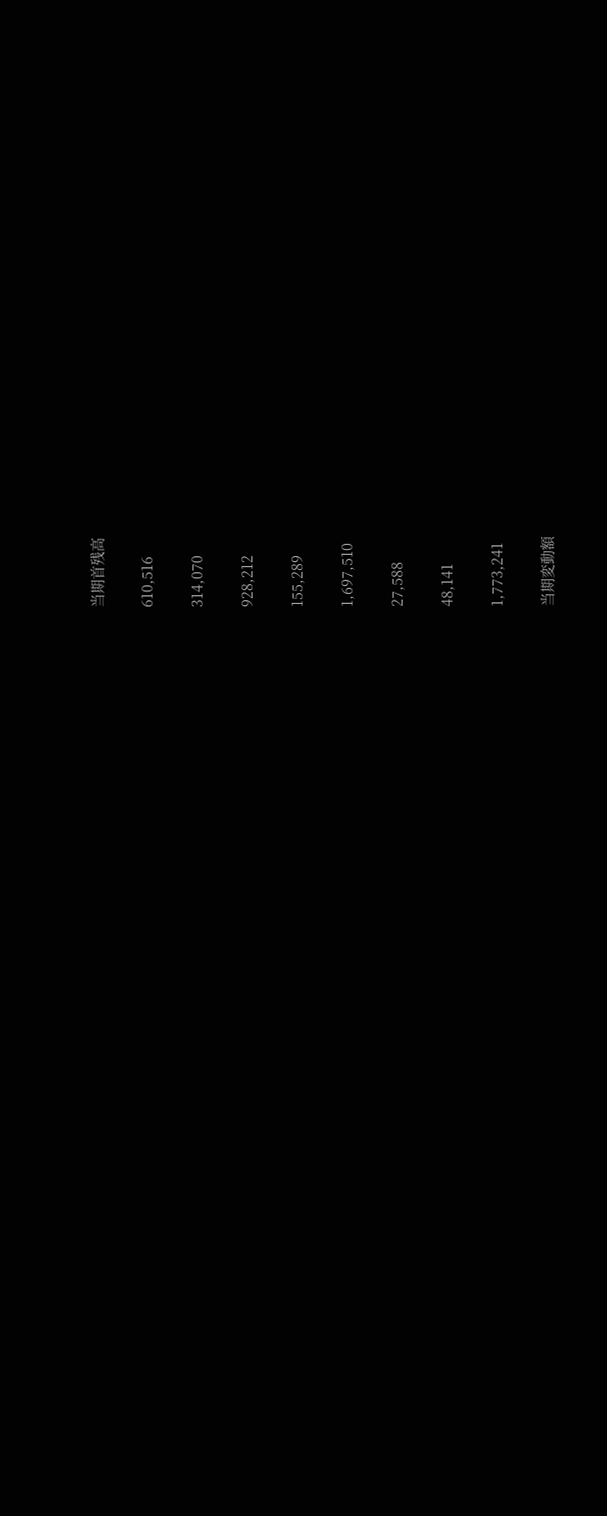当期首残高

610,516

314,070

928,212

155,289

1,697,510

27,588

48,141

1,773,241

当期変動額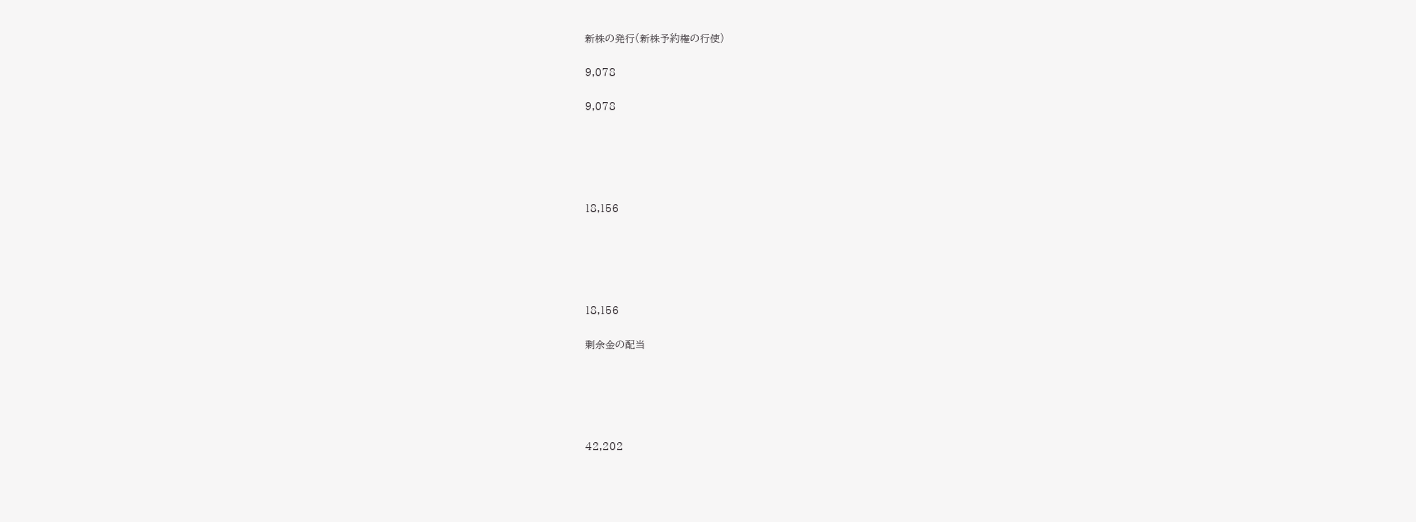新株の発行(新株予約権の行使)

9,078

9,078





18,156





18,156

剰余金の配当





42,202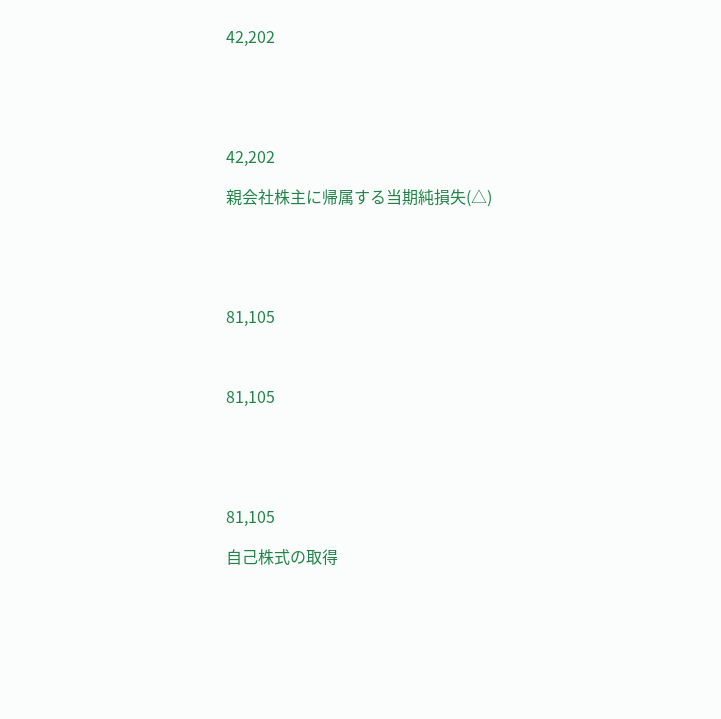42,202





42,202

親会社株主に帰属する当期純損失(△)





81,105



81,105





81,105

自己株式の取得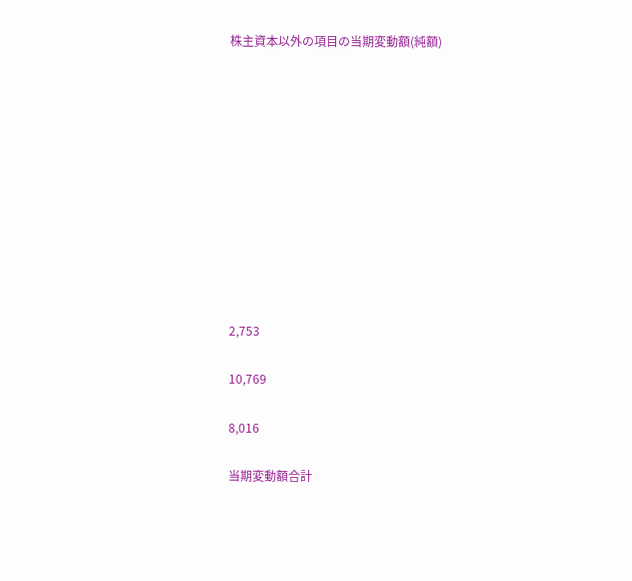株主資本以外の項目の当期変動額(純額)











2,753

10,769

8,016

当期変動額合計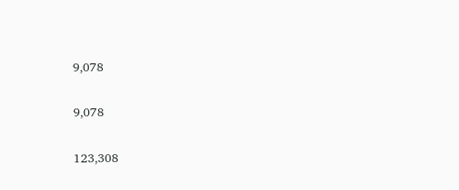9,078

9,078

123,308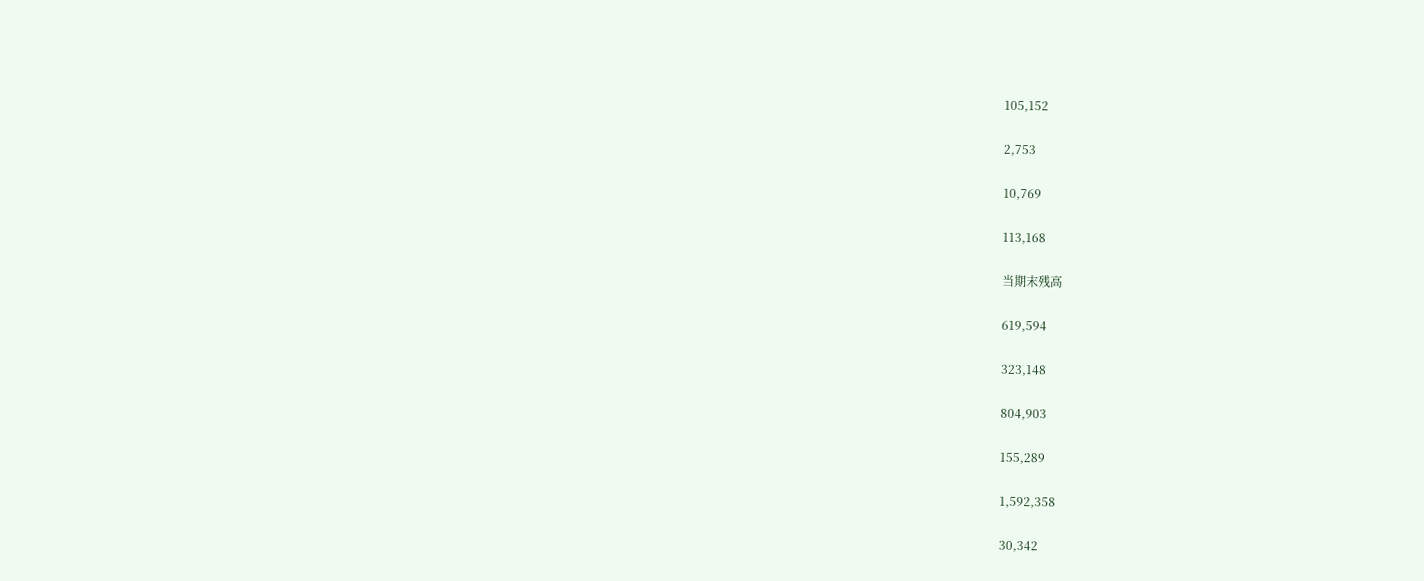105,152

2,753

10,769

113,168

当期末残高

619,594

323,148

804,903

155,289

1,592,358

30,342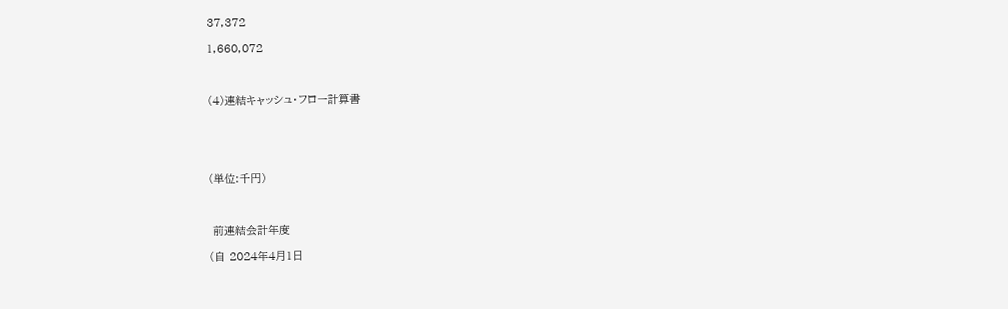37,372

1,660,072



(4)連結キャッシュ・フロー計算書





(単位:千円)



 前連結会計年度

(自 2024年4月1日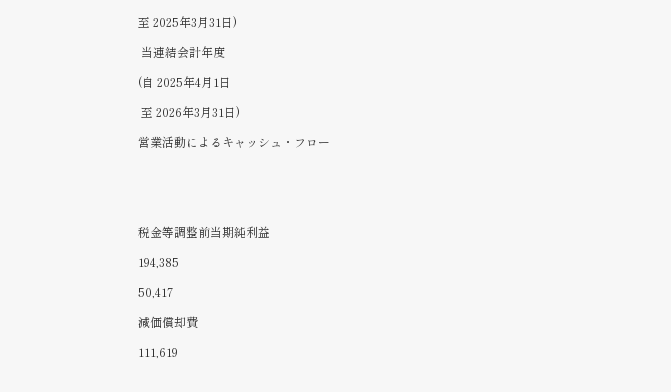至 2025年3月31日)

 当連結会計年度

(自 2025年4月1日

 至 2026年3月31日)

営業活動によるキャッシュ・フロー





税金等調整前当期純利益

194,385

50,417

減価償却費

111,619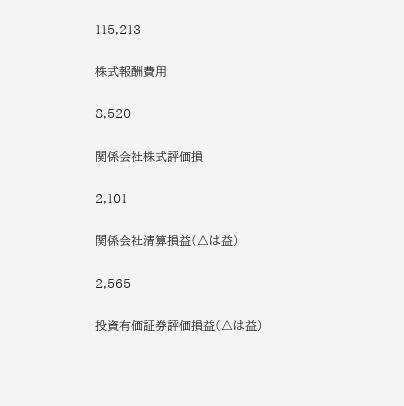115,213

株式報酬費用

8,520

関係会社株式評価損

2,101

関係会社清算損益(△は益)

2,565

投資有価証券評価損益(△は益)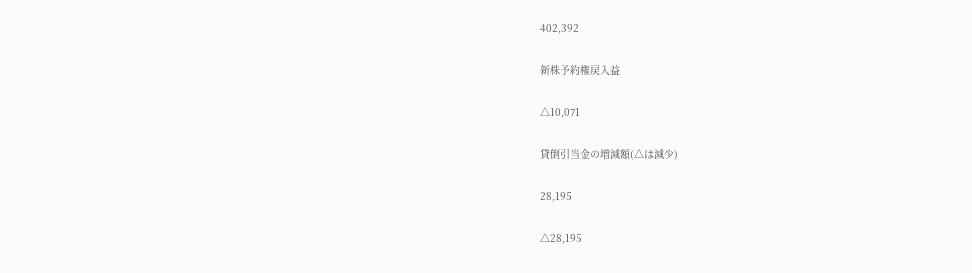402,392

新株予約権戻入益

△10,071

貸倒引当金の増減額(△は減少)

28,195

△28,195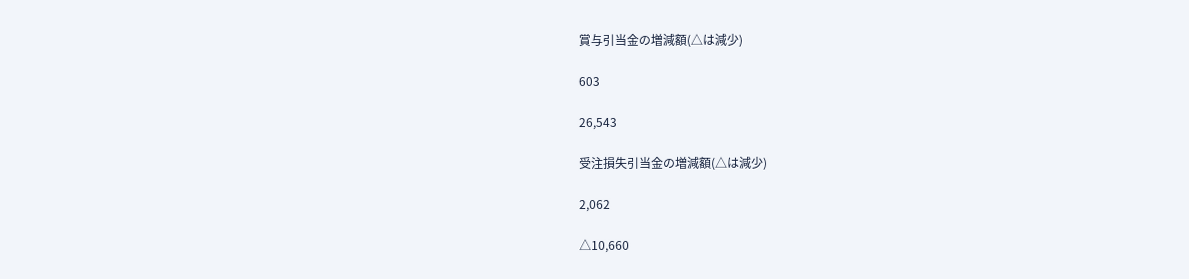賞与引当金の増減額(△は減少)

603

26,543

受注損失引当金の増減額(△は減少)

2,062

△10,660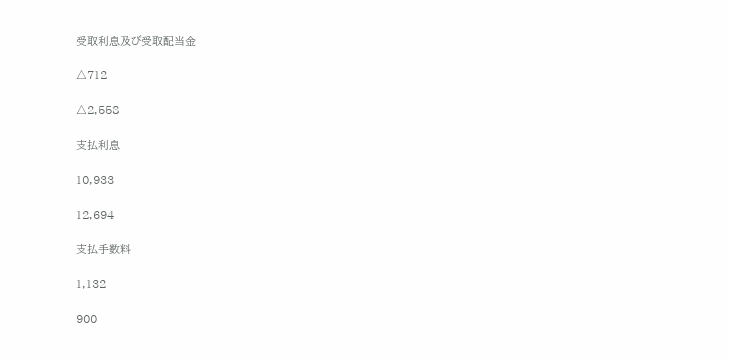受取利息及び受取配当金

△712

△2,558

支払利息

10,933

12,694

支払手数料

1,132

900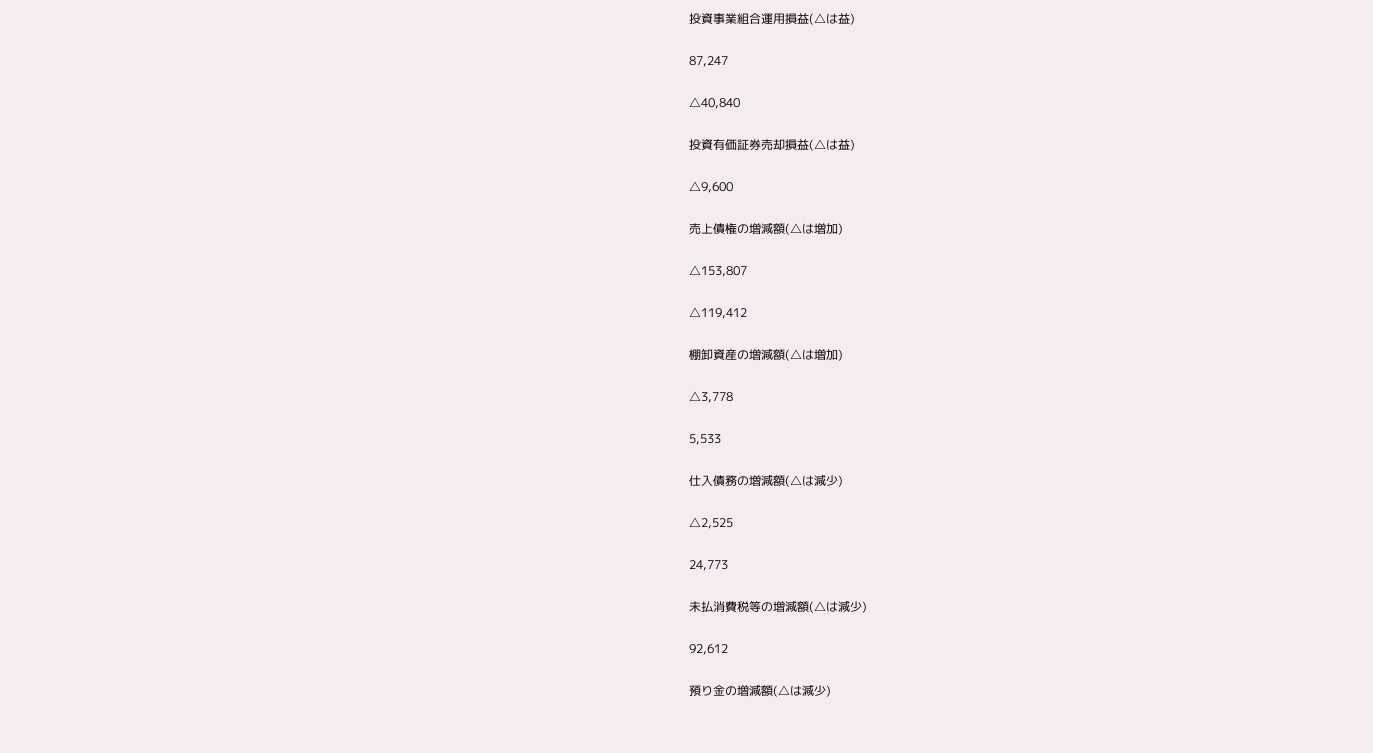投資事業組合運用損益(△は益)

87,247

△40,840

投資有価証券売却損益(△は益)

△9,600

売上債権の増減額(△は増加)

△153,807

△119,412

棚卸資産の増減額(△は増加)

△3,778

5,533

仕入債務の増減額(△は減少)

△2,525

24,773

未払消費税等の増減額(△は減少)

92,612

預り金の増減額(△は減少)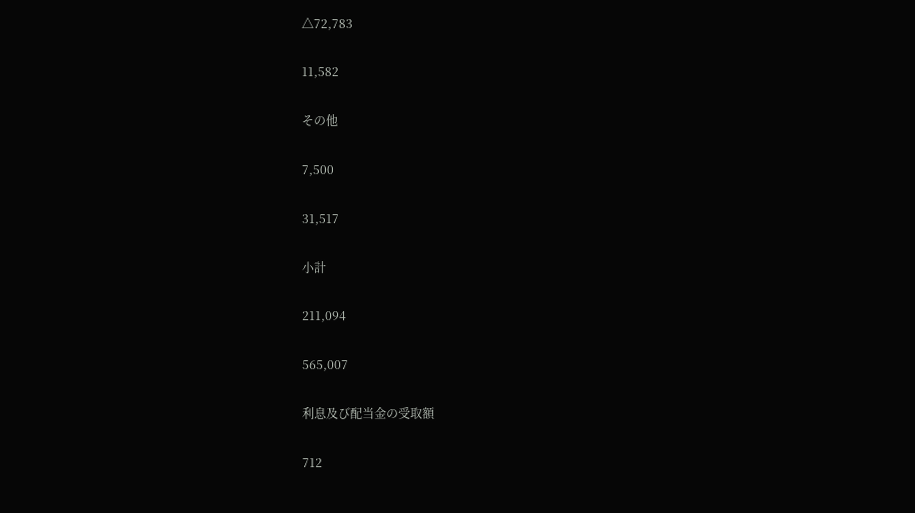△72,783

11,582

その他

7,500

31,517

小計

211,094

565,007

利息及び配当金の受取額

712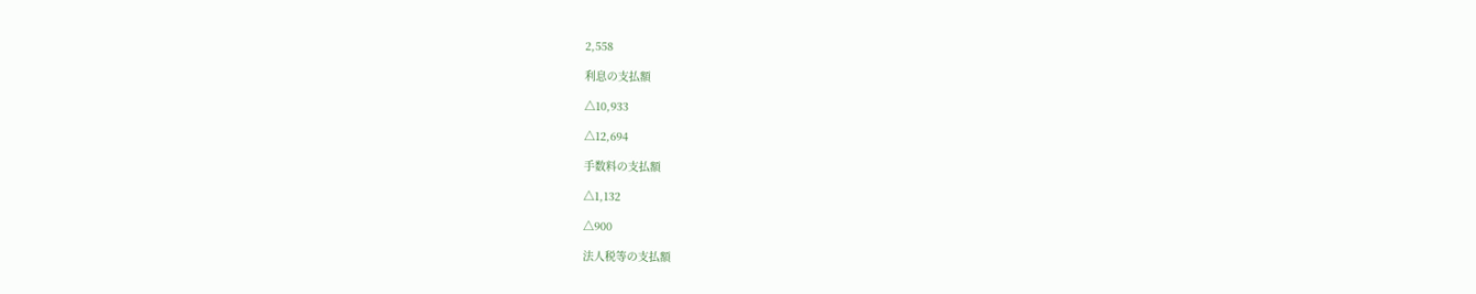2,558

利息の支払額

△10,933

△12,694

手数料の支払額

△1,132

△900

法人税等の支払額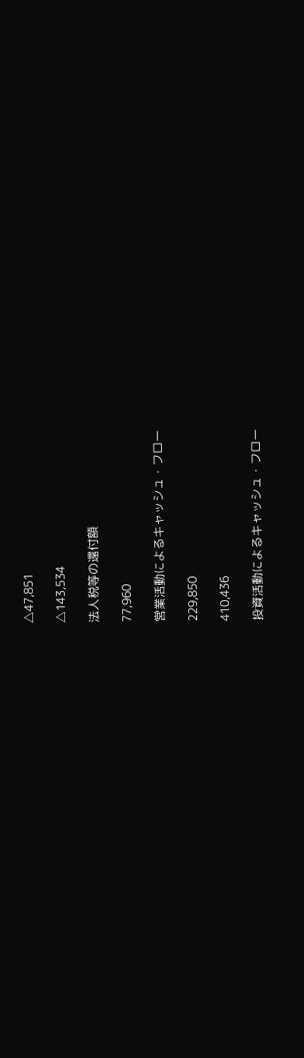△47,851

△143,534

法人税等の還付額

77,960

営業活動によるキャッシュ・フロー

229,850

410,436

投資活動によるキャッシュ・フロー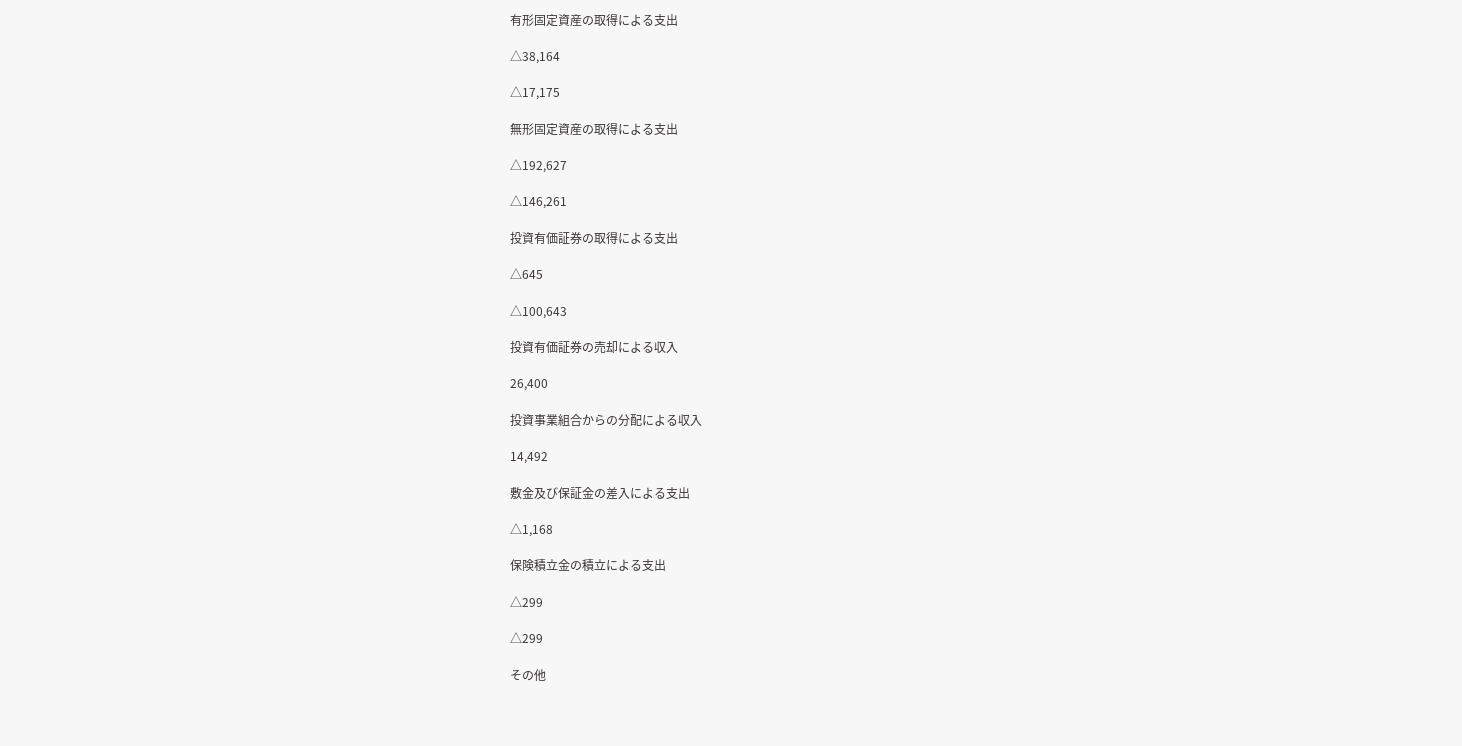有形固定資産の取得による支出

△38,164

△17,175

無形固定資産の取得による支出

△192,627

△146,261

投資有価証券の取得による支出

△645

△100,643

投資有価証券の売却による収入

26,400

投資事業組合からの分配による収入

14,492

敷金及び保証金の差入による支出

△1,168

保険積立金の積立による支出

△299

△299

その他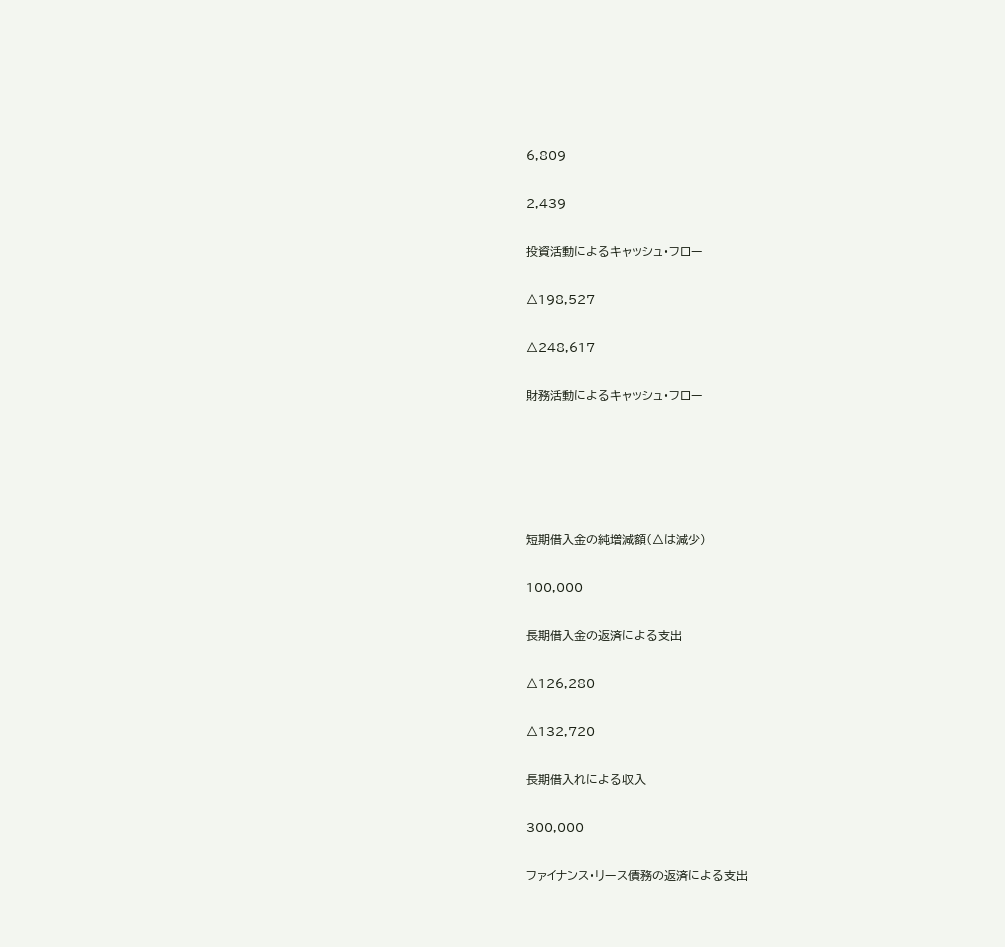6,809

2,439

投資活動によるキャッシュ・フロー

△198,527

△248,617

財務活動によるキャッシュ・フロー





短期借入金の純増減額(△は減少)

100,000

長期借入金の返済による支出

△126,280

△132,720

長期借入れによる収入

300,000

ファイナンス・リース債務の返済による支出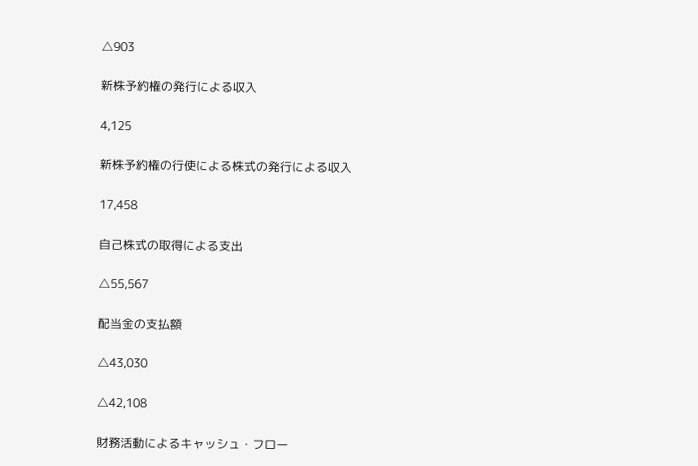△903

新株予約権の発行による収入

4,125

新株予約権の行使による株式の発行による収入

17,458

自己株式の取得による支出

△55,567

配当金の支払額

△43,030

△42,108

財務活動によるキャッシュ・フロー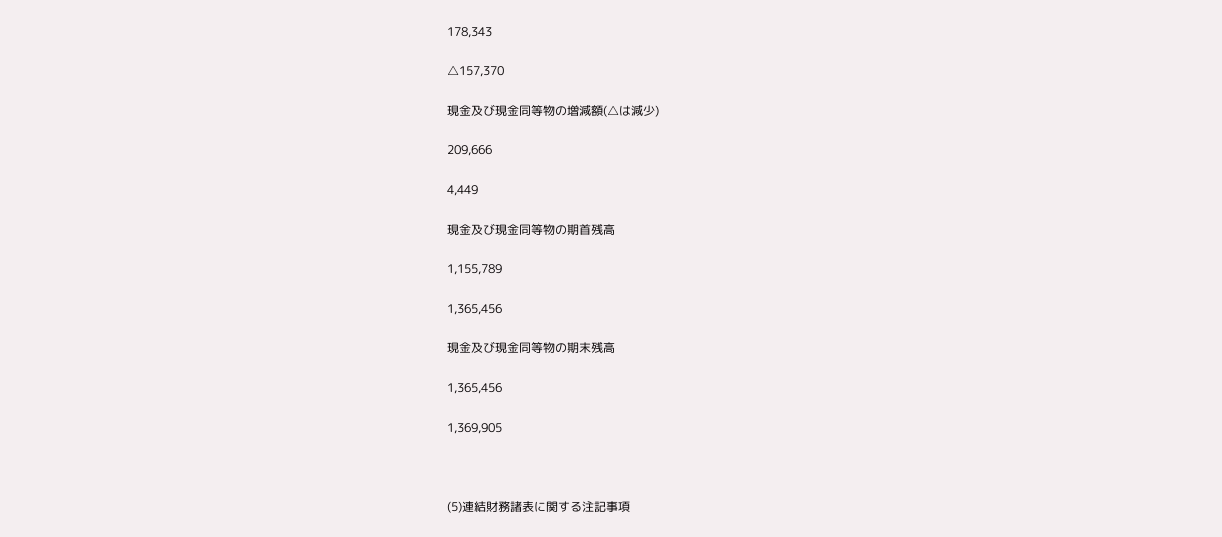178,343

△157,370

現金及び現金同等物の増減額(△は減少)

209,666

4,449

現金及び現金同等物の期首残高

1,155,789

1,365,456

現金及び現金同等物の期末残高

1,365,456

1,369,905



(5)連結財務諸表に関する注記事項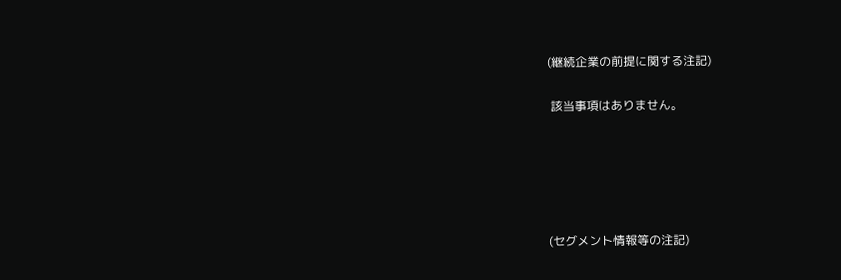(継続企業の前提に関する注記)

 該当事項はありません。





(セグメント情報等の注記)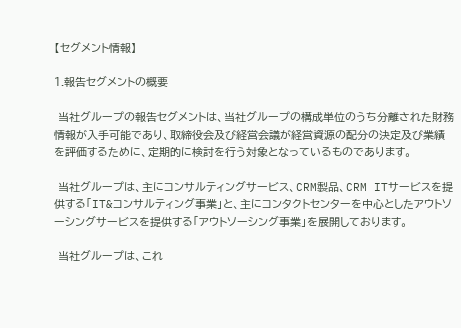【セグメント情報】

1.報告セグメントの概要

 当社グループの報告セグメントは、当社グループの構成単位のうち分離された財務情報が入手可能であり、取締役会及び経営会議が経営資源の配分の決定及び業績を評価するために、定期的に検討を行う対象となっているものであります。

 当社グループは、主にコンサルティングサービス、CRM製品、CRM ITサービスを提供する「IT&コンサルティング事業」と、主にコンタクトセンターを中心としたアウトソーシングサービスを提供する「アウトソーシング事業」を展開しております。

 当社グループは、これ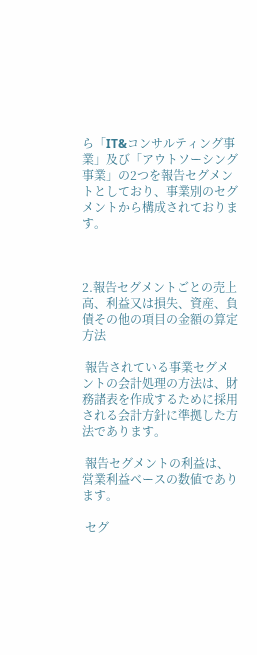ら「IT&コンサルティング事業」及び「アウトソーシング事業」の2つを報告セグメントとしており、事業別のセグメントから構成されております。



2.報告セグメントごとの売上高、利益又は損失、資産、負債その他の項目の金額の算定方法

 報告されている事業セグメントの会計処理の方法は、財務諸表を作成するために採用される会計方針に準拠した方法であります。

 報告セグメントの利益は、営業利益ベースの数値であります。

 セグ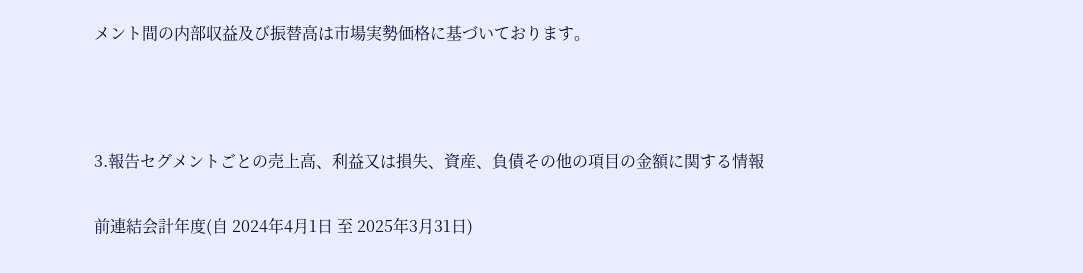メント間の内部収益及び振替高は市場実勢価格に基づいております。



3.報告セグメントごとの売上高、利益又は損失、資産、負債その他の項目の金額に関する情報

前連結会計年度(自 2024年4月1日 至 2025年3月31日)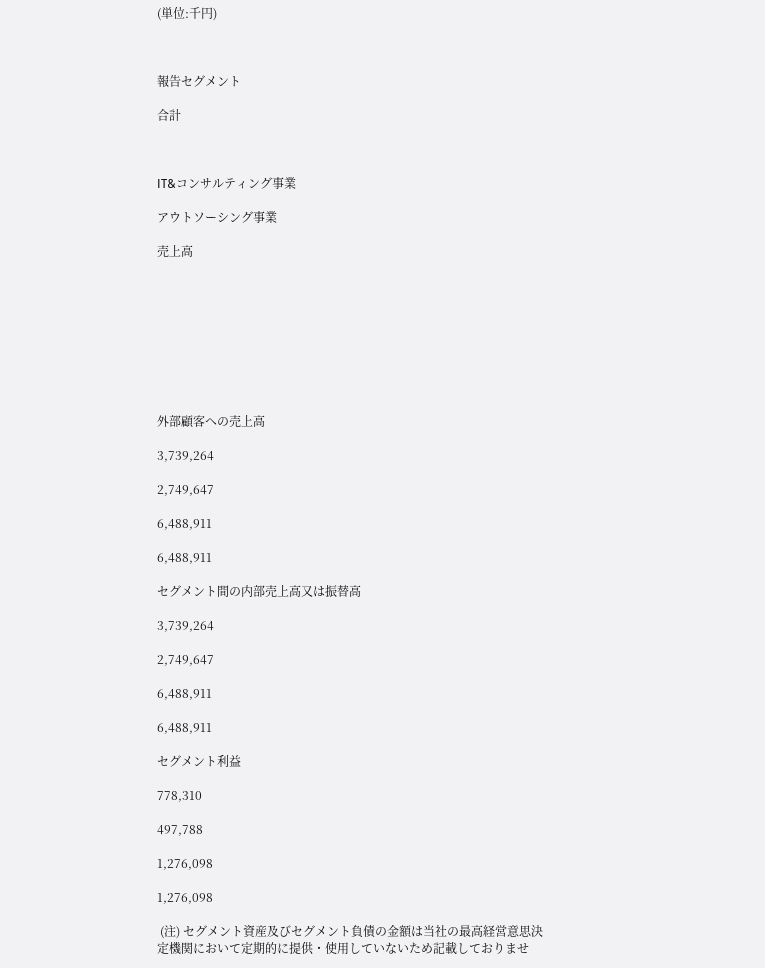(単位:千円)



報告セグメント

合計



IT&コンサルティング事業

アウトソーシング事業

売上高









外部顧客への売上高

3,739,264

2,749,647

6,488,911

6,488,911

セグメント間の内部売上高又は振替高

3,739,264

2,749,647

6,488,911

6,488,911

セグメント利益

778,310

497,788

1,276,098

1,276,098

 (注) セグメント資産及びセグメント負債の金額は当社の最高経営意思決定機関において定期的に提供・使用していないため記載しておりませ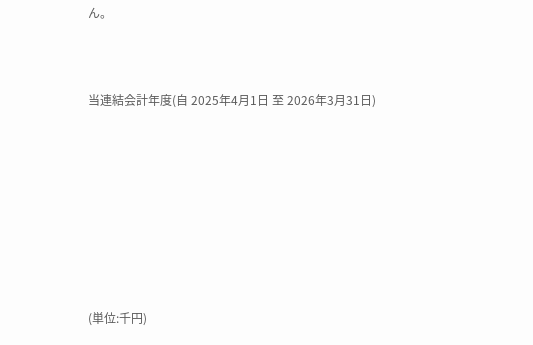ん。



当連結会計年度(自 2025年4月1日 至 2026年3月31日)









(単位:千円)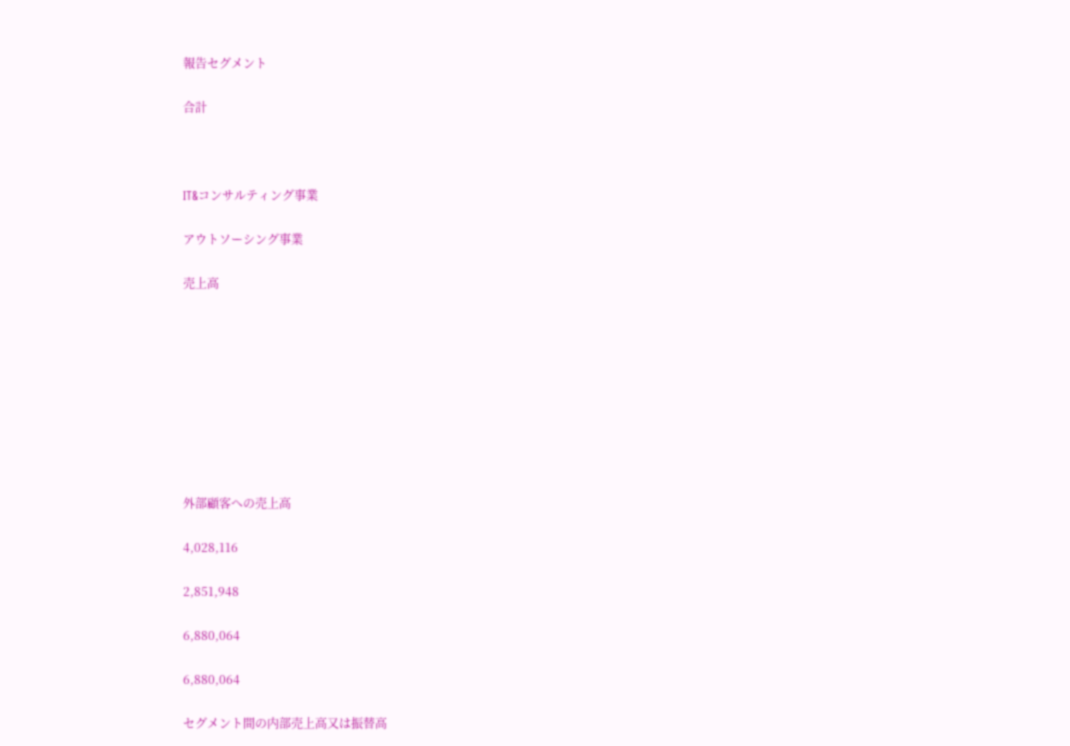報告セグメント

合計



IT&コンサルティング事業

アウトソーシング事業

売上高









外部顧客への売上高

4,028,116

2,851,948

6,880,064

6,880,064

セグメント間の内部売上高又は振替高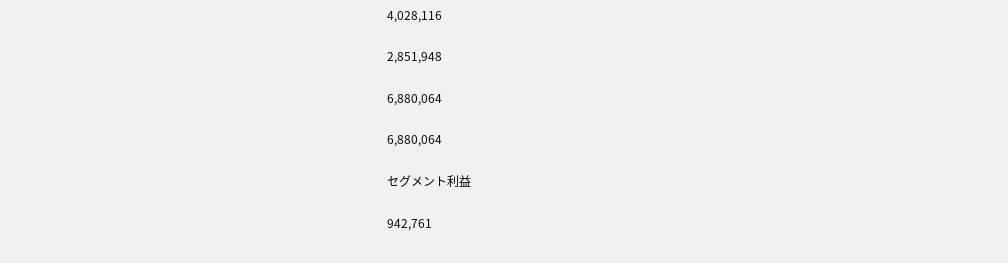4,028,116

2,851,948

6,880,064

6,880,064

セグメント利益

942,761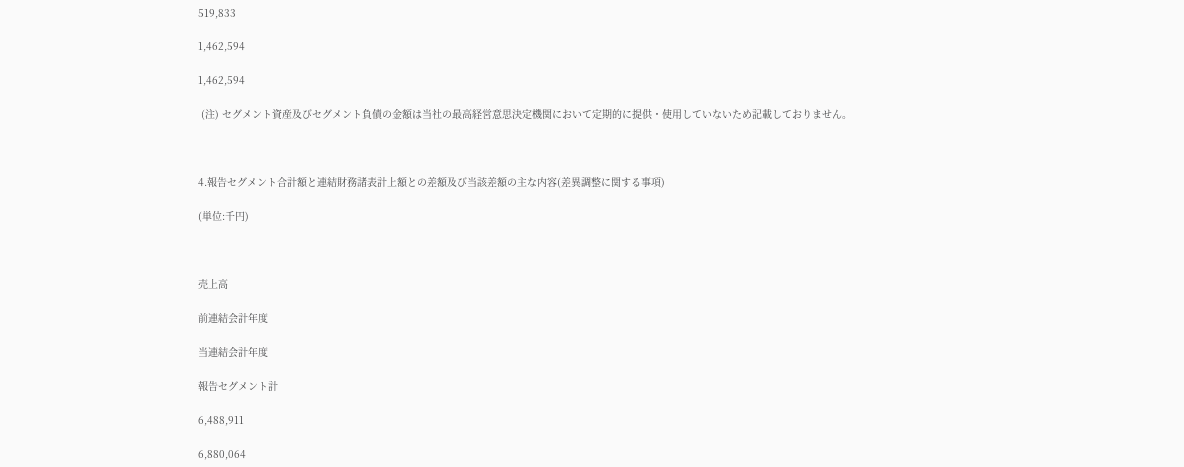519,833

1,462,594

1,462,594

 (注) セグメント資産及びセグメント負債の金額は当社の最高経営意思決定機関において定期的に提供・使用していないため記載しておりません。



4.報告セグメント合計額と連結財務諸表計上額との差額及び当該差額の主な内容(差異調整に関する事項)

(単位:千円)



売上高

前連結会計年度

当連結会計年度

報告セグメント計

6,488,911

6,880,064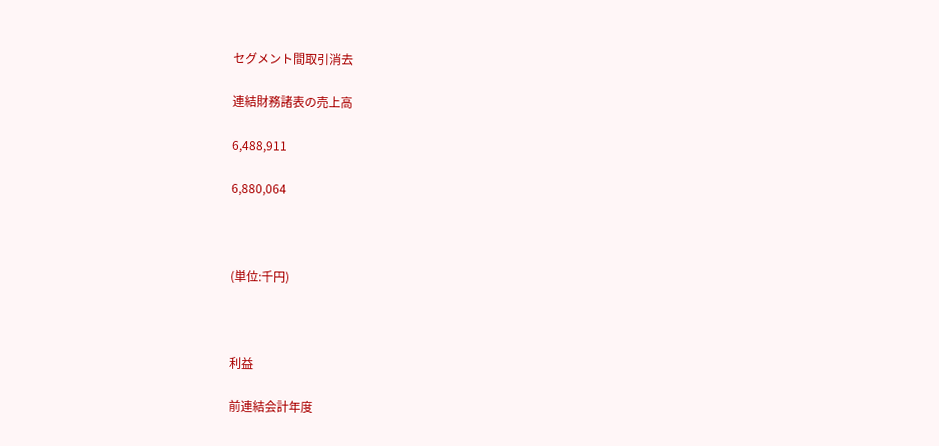セグメント間取引消去

連結財務諸表の売上高

6,488,911

6,880,064



(単位:千円)



利益

前連結会計年度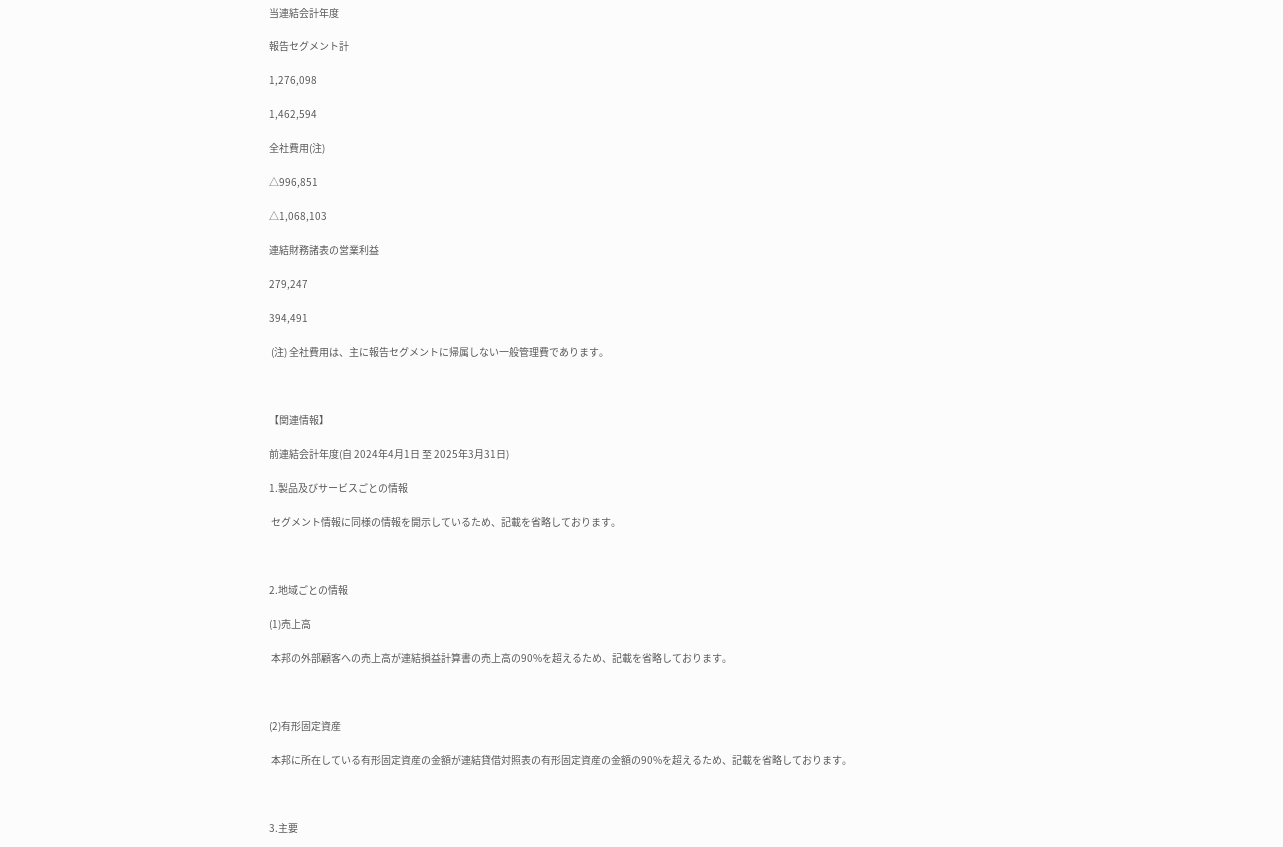当連結会計年度

報告セグメント計

1,276,098

1,462,594

全社費用(注)

△996,851

△1,068,103

連結財務諸表の営業利益

279,247

394,491

 (注) 全社費用は、主に報告セグメントに帰属しない一般管理費であります。



【関連情報】

前連結会計年度(自 2024年4月1日 至 2025年3月31日)

1.製品及びサービスごとの情報

 セグメント情報に同様の情報を開示しているため、記載を省略しております。



2.地域ごとの情報

(1)売上高

 本邦の外部顧客への売上高が連結損益計算書の売上高の90%を超えるため、記載を省略しております。



(2)有形固定資産

 本邦に所在している有形固定資産の金額が連結貸借対照表の有形固定資産の金額の90%を超えるため、記載を省略しております。



3.主要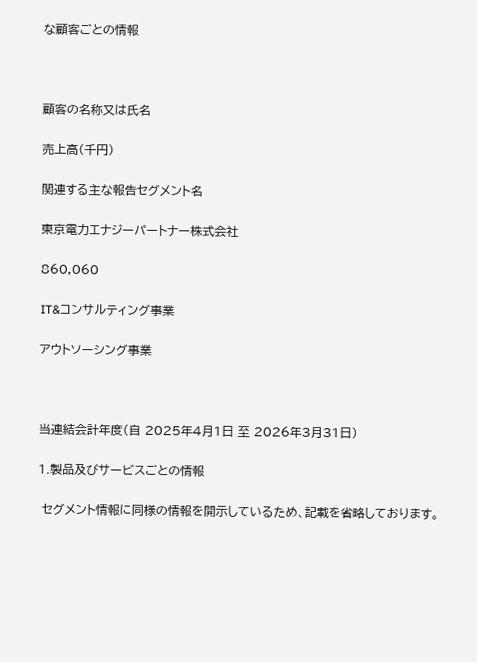な顧客ごとの情報



顧客の名称又は氏名

売上高(千円)

関連する主な報告セグメント名

東京電力エナジーパートナー株式会社

860,060

IT&コンサルティング事業

アウトソーシング事業



当連結会計年度(自 2025年4月1日 至 2026年3月31日)

1.製品及びサービスごとの情報

 セグメント情報に同様の情報を開示しているため、記載を省略しております。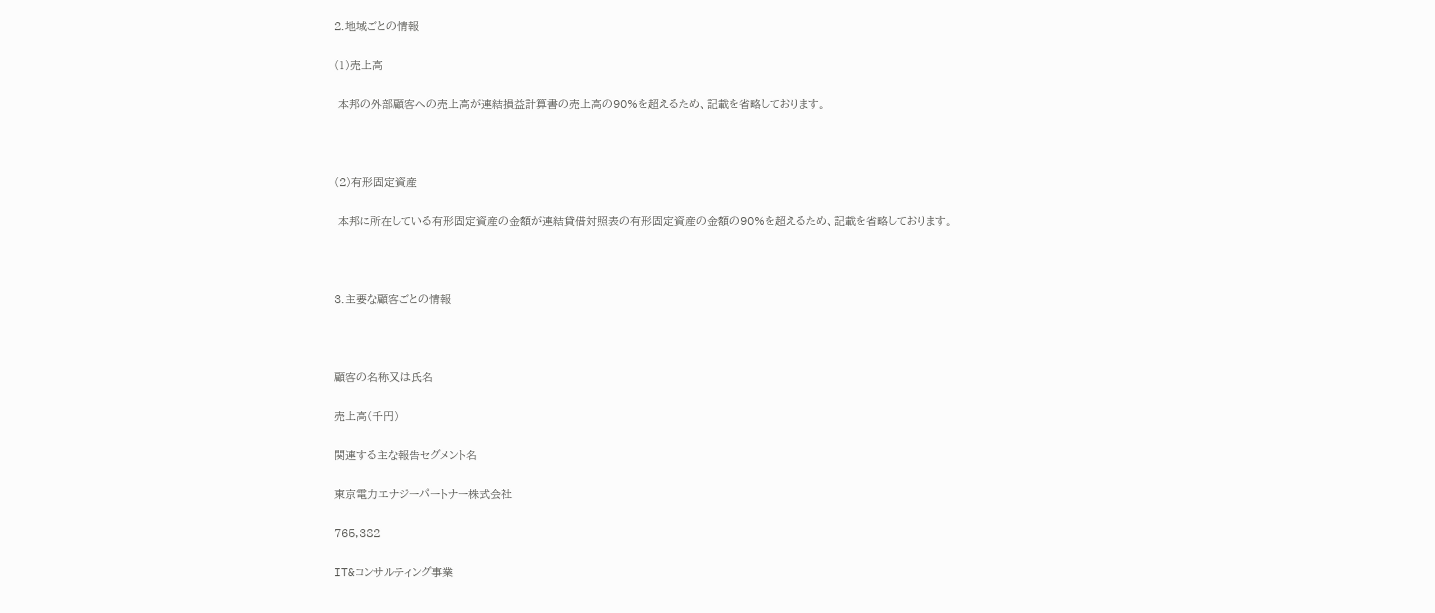2.地域ごとの情報

(1)売上高

 本邦の外部顧客への売上高が連結損益計算書の売上高の90%を超えるため、記載を省略しております。



(2)有形固定資産

 本邦に所在している有形固定資産の金額が連結貸借対照表の有形固定資産の金額の90%を超えるため、記載を省略しております。



3.主要な顧客ごとの情報



顧客の名称又は氏名

売上高(千円)

関連する主な報告セグメント名

東京電力エナジーパートナー株式会社

765,382

IT&コンサルティング事業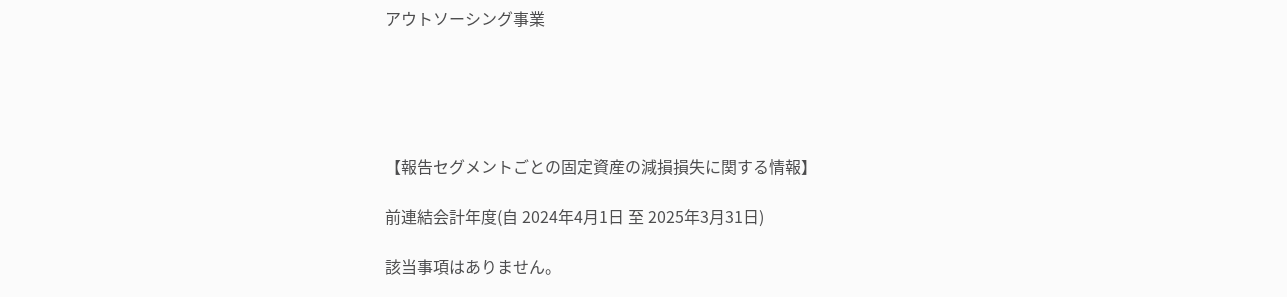アウトソーシング事業





【報告セグメントごとの固定資産の減損損失に関する情報】

前連結会計年度(自 2024年4月1日 至 2025年3月31日)

該当事項はありません。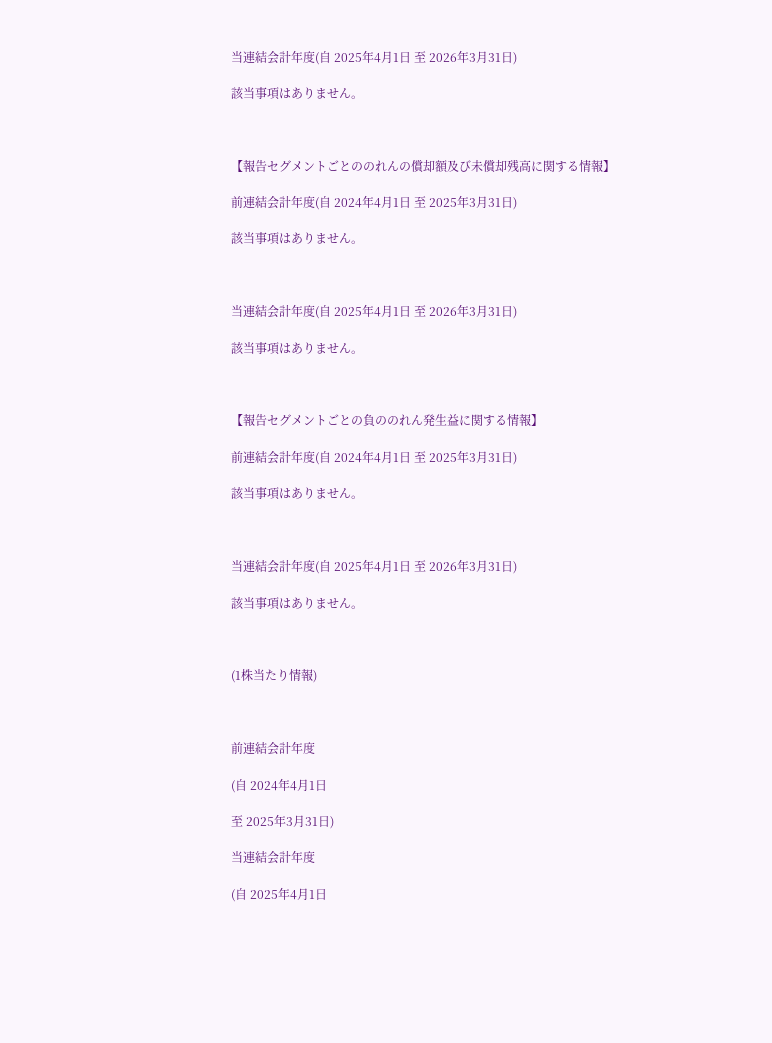当連結会計年度(自 2025年4月1日 至 2026年3月31日)

該当事項はありません。



【報告セグメントごとののれんの償却額及び未償却残高に関する情報】

前連結会計年度(自 2024年4月1日 至 2025年3月31日)

該当事項はありません。



当連結会計年度(自 2025年4月1日 至 2026年3月31日)

該当事項はありません。



【報告セグメントごとの負ののれん発生益に関する情報】

前連結会計年度(自 2024年4月1日 至 2025年3月31日)

該当事項はありません。



当連結会計年度(自 2025年4月1日 至 2026年3月31日)

該当事項はありません。



(1株当たり情報)



前連結会計年度

(自 2024年4月1日

至 2025年3月31日)

当連結会計年度

(自 2025年4月1日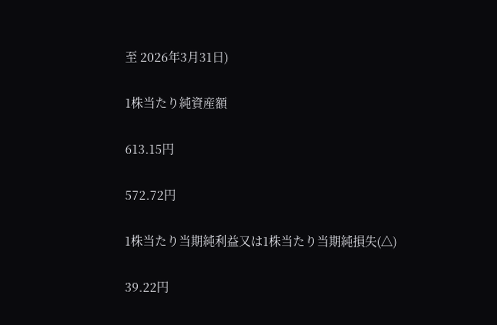至 2026年3月31日)

1株当たり純資産額

613.15円

572.72円

1株当たり当期純利益又は1株当たり当期純損失(△)

39.22円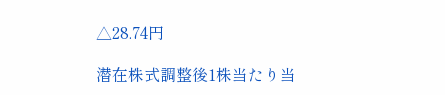△28.74円

潜在株式調整後1株当たり当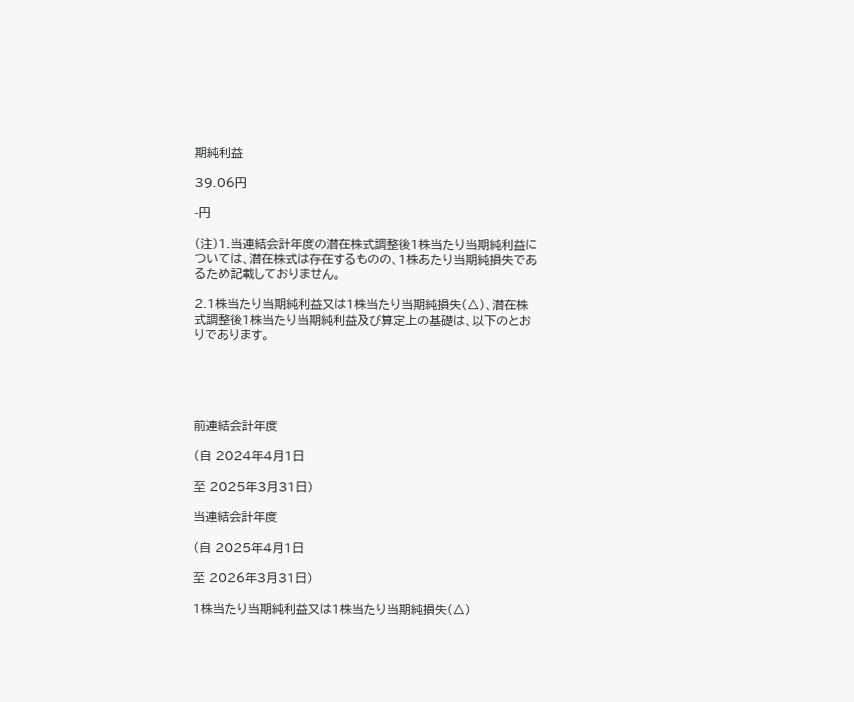期純利益

39.06円

-円

(注)1.当連結会計年度の潜在株式調整後1株当たり当期純利益については、潜在株式は存在するものの、1株あたり当期純損失であるため記載しておりません。

2.1株当たり当期純利益又は1株当たり当期純損失(△)、潜在株式調整後1株当たり当期純利益及び算定上の基礎は、以下のとおりであります。





前連結会計年度

(自 2024年4月1日

至 2025年3月31日)

当連結会計年度

(自 2025年4月1日

至 2026年3月31日)

1株当たり当期純利益又は1株当たり当期純損失(△)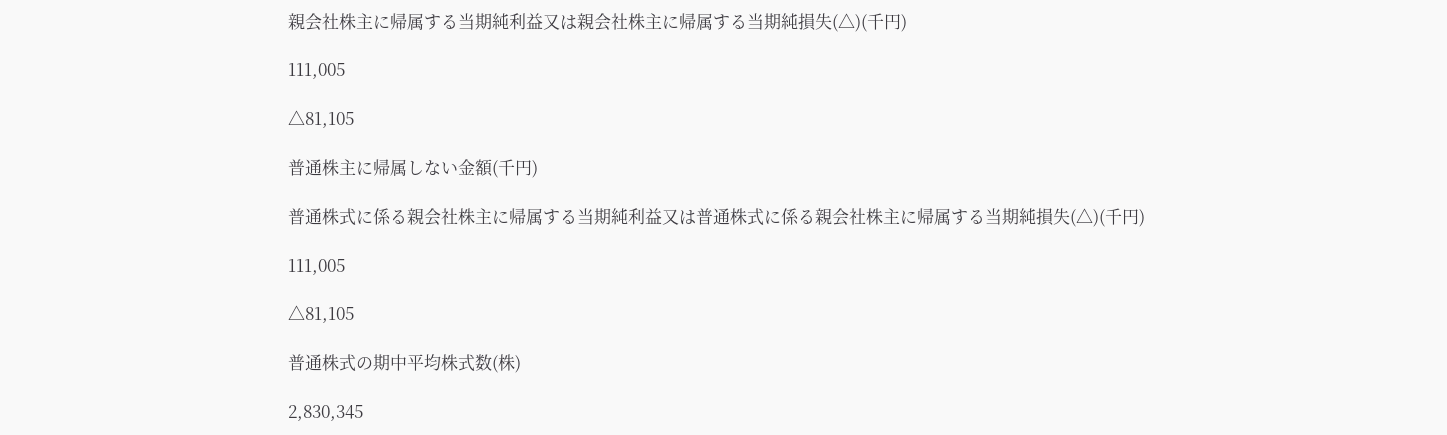親会社株主に帰属する当期純利益又は親会社株主に帰属する当期純損失(△)(千円)

111,005

△81,105

普通株主に帰属しない金額(千円)

普通株式に係る親会社株主に帰属する当期純利益又は普通株式に係る親会社株主に帰属する当期純損失(△)(千円)

111,005

△81,105

普通株式の期中平均株式数(株)

2,830,345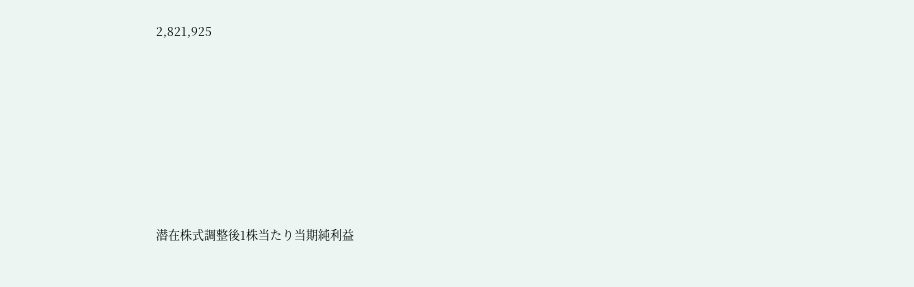2,821,925







潜在株式調整後1株当たり当期純利益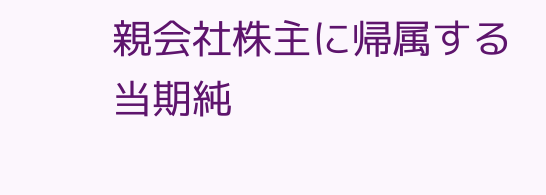親会社株主に帰属する当期純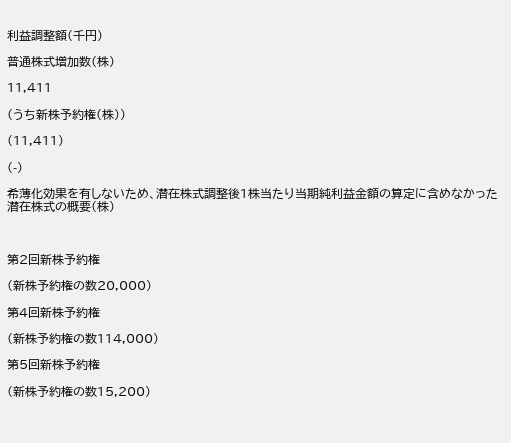利益調整額(千円)

普通株式増加数(株)

11,411

(うち新株予約権(株))

(11,411)

(-)

希薄化効果を有しないため、潜在株式調整後1株当たり当期純利益金額の算定に含めなかった潜在株式の概要(株)



第2回新株予約権

(新株予約権の数20,000)

第4回新株予約権

(新株予約権の数114,000)

第5回新株予約権

(新株予約権の数15,200)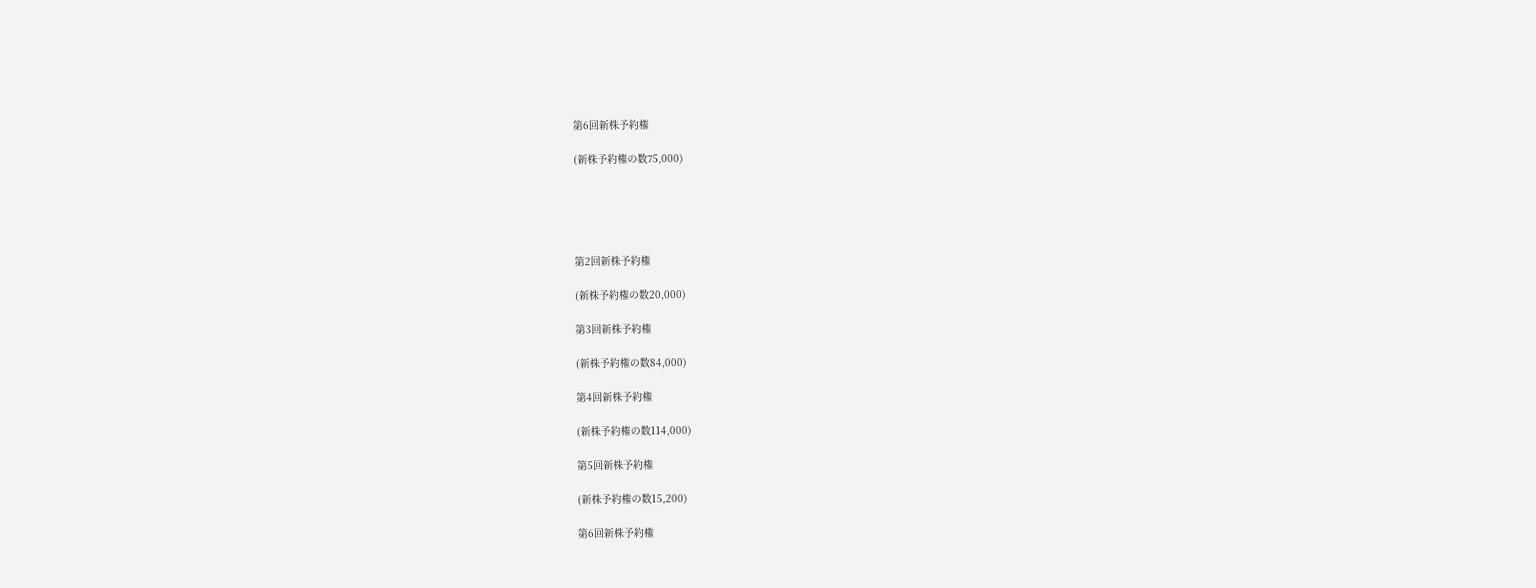第6回新株予約権

(新株予約権の数75,000)





第2回新株予約権

(新株予約権の数20,000)

第3回新株予約権

(新株予約権の数84,000)

第4回新株予約権

(新株予約権の数114,000)

第5回新株予約権

(新株予約権の数15,200)

第6回新株予約権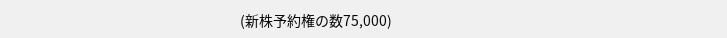(新株予約権の数75,000)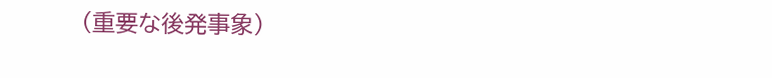(重要な後発事象)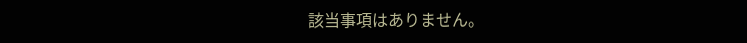該当事項はありません。